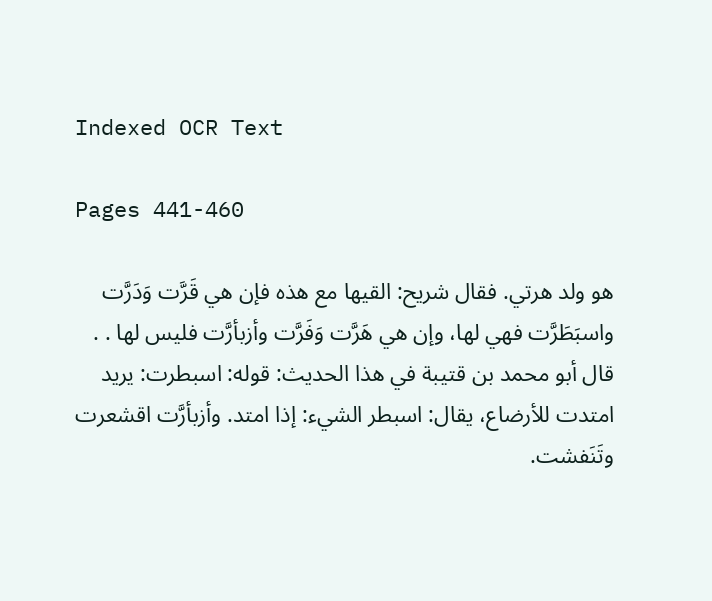Indexed OCR Text

Pages 441-460

هو ولد هرتي. فقال شريح: القيها مع هذه فإن هي قَرَّت وَدَرَّت
واسبَطَرَّت فهي لها، وإن هي هَرَّت وَفَرَّت وأزبأرَّت فليس لها . .
قال أبو محمد بن قتيبة في هذا الحديث: قوله: اسبطرت: يريد
امتدت للأرضاع، يقال: اسبطر الشيء: إذا امتد. وأزبأرَّت اقشعرت
وتَنَفشت.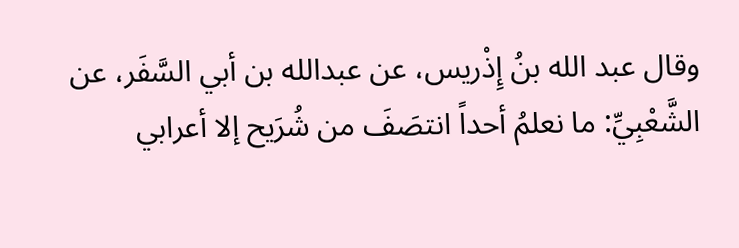وقال عبد الله بنُ إِذْريس، عن عبدالله بن أبي السَّفَر، عن
الشَّعْبِيِّ: ما نعلمُ أحداً انتصَفَ من شُرَيح إلا أعرابي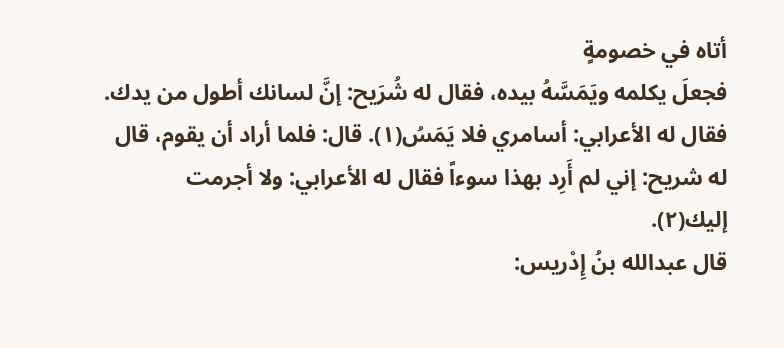أتاه في خصومةٍ
فجعلَ يكلمه ويَمَسَّهُ بيده، فقال له شُرَيح: إنَّ لسانك أطول من يدك.
فقال له الأعرابي: أسامري فلا يَمَسُ(١). قال: فلما أراد أن يقوم، قال
له شريح: إني لم أَرِد بهذا سوءاً فقال له الأعرابي: ولا أجرمت
إليك(٢).
قال عبدالله بنُ إِدْريس: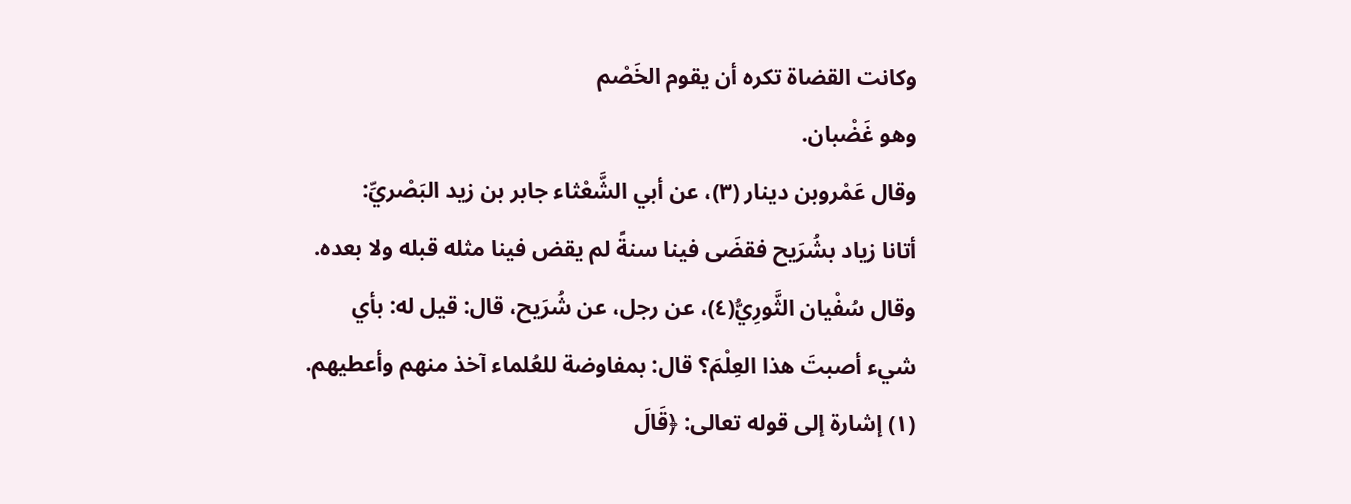وكانت القضاة تكره أن يقوم الخَصْم
وهو غَضْبان.
وقال عَمْروبن دينار (٣)، عن أبي الشَّعْثاء جابر بن زيد البَصْريِّ:
أتانا زياد بشُرَيح فقضَى فينا سنةً لم يقض فينا مثله قبله ولا بعده.
وقال سُفْيان الثَّورِيُّ(٤)، عن رجل، عن شُرَيح، قال: قيل له: بأي
شيء أصبتَ هذا العِلْمَ؟ قال: بمفاوضة للعُلماء آخذ منهم وأعطيهم.
(١) إشارة إلى قوله تعالى: ﴿قَالَ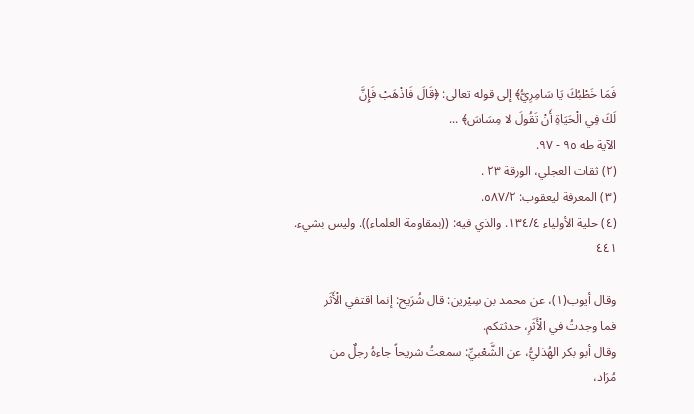فَمَا خَطْبُكَ يَا سَامِرِيُّ﴾ إلى قوله تعالى: ﴿قَالَ فَاذْهَبْ فَإِنَّ
لَكَ فِي الْحَيَاةِ أَنْ تَقُولَ لا مِسَاسَ﴾ ...
الآية طه ٩٥ - ٩٧.
(٢) ثقات العجلي، الورقة ٢٣ .
(٣) المعرفة ليعقوب: ٥٨٧/٢.
(٤) حلية الأولياء ١٣٤/٤. والذي فيه: ((بمقاومة العلماء)). وليس بشيء.
٤٤١

وقال أيوب(١)، عن محمد بن سِيْرين: قال شُرَيح: إنما اقتفي الْأَثَر
فما وجدتُ في الْأَثَرِ، حدثتكم.
وقال أبو بكر الهُذليُّ، عن الشَّعْبيِّ: سمعتُ شريحاً جاءهُ رجلٌ من
مُرَاد،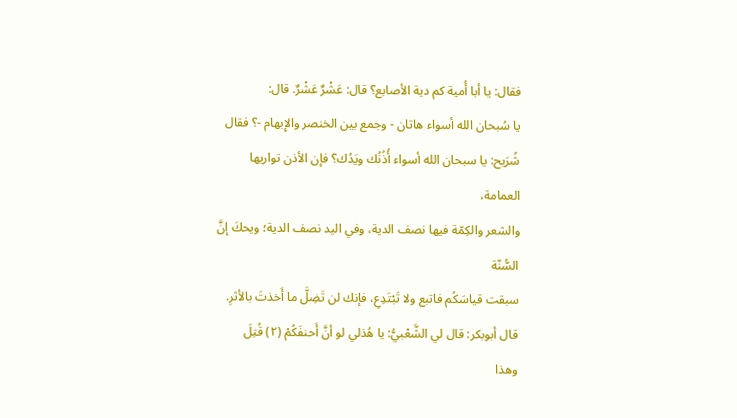فقال: يا أبا أُمية كم دية الأصابع؟ قال: عَشْرٌ عَشْرٌ. قال:
يا سُبحان الله أسواء هاتان - وجمع بين الخنصر والإِبهام -؟ فقال
شُرَيح: يا سبحان الله أسواء أُذُنُك ويَدُك؟ فإن الأذن تواريها العمامة،
والشعر والكِمّة فيها نصف الدية، وفي اليد نصف الدية؛ ويحكَ إنَّ السُّنّة
سبقت قياسَكُم فاتبع ولا تَبْتَدِعِ، فإنك لن تَضِلَّ ما أَخذتَ بالأثرِ.
قال أبوبكر: قال لي الشَّعْبيُّ: يا هُذلي لو أنَّ أَحنفَكُمْ (٢) قُتِلَ
وهذا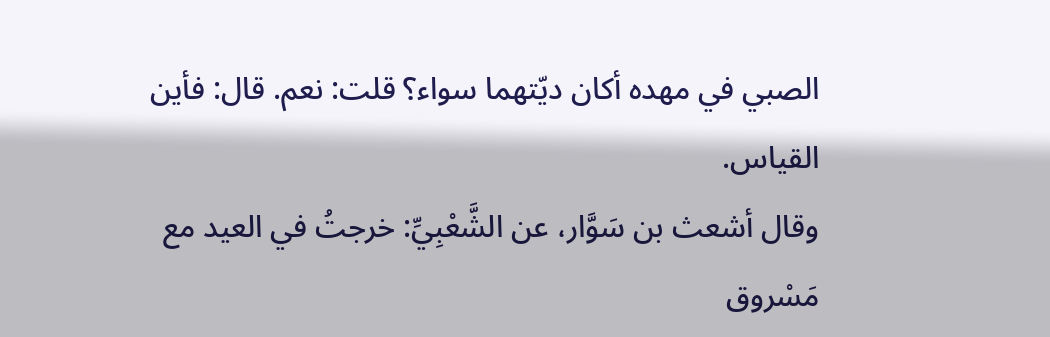الصبي في مهده أكان ديّتهما سواء؟ قلت: نعم. قال: فأين
القیاس.
وقال أشعث بن سَوَّار، عن الشَّعْبِيِّ: خرجتُ في العيد مع مَسْروق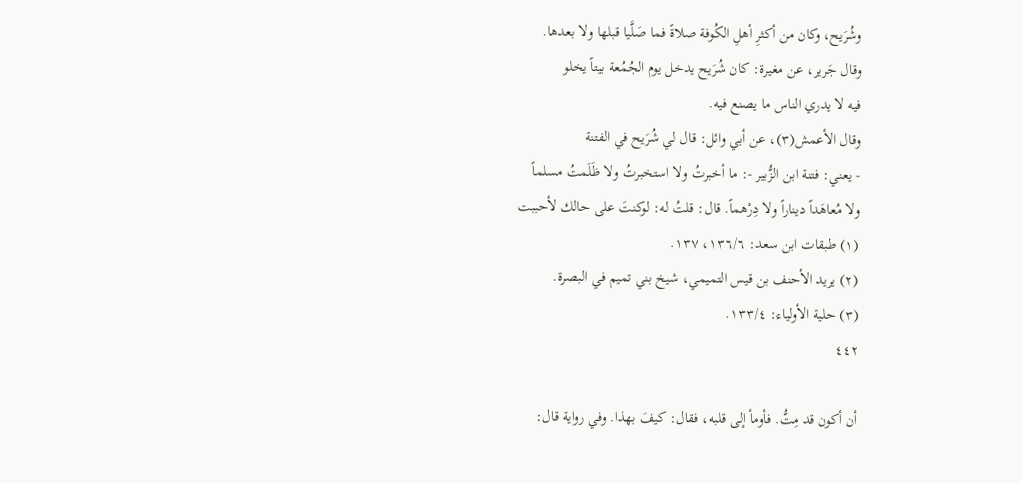وشُرَيح، وكان من أكثرِ أهلِ الكُوفة صلاةً فما صَلَّيا قبلها ولا بعدها.
وقال جَرير، عن مغيرة: كان شُرَيح يدخل يوم الجُمُعة بيتاً يخلو
فيه لا يدري الناس ما يصنع فيه.
وقال الأعمش(٣)، عن أبي وائل: قال لي شُرَيح في الفتنة
- يعني: فتنة ابن الزُّبير -: ما أخبرتُ ولا استخبرتُ ولا ظَلَمتُ مسلماً
ولا مُعاهَداً ديناراً ولا دِرْهماً. قال: قلتُ له: لوكنتَ على حالك لأحببت
(١) طبقات ابن سعد: ١٣٦/٦، ١٣٧.
(٢) يريد الأحنف بن قيس التميمي، شيخ بني تميم في البصرة.
(٣) حلية الأولياء: ١٣٣/٤.
٤٤٢

أن أكون قد مِتُّ. فأومأ إلى قلبه، فقال: كيفَ بهذا. وفي رواية قال: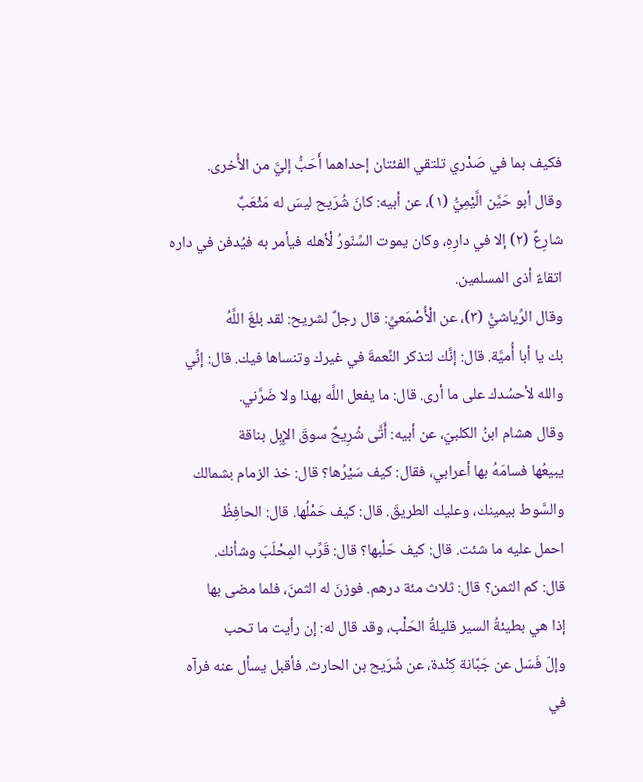فكيف بما في صَدْري تلتقي الفئتان إحداهما أَحَبُّ إليَّ من الأُخرى.
وقال أبو حَيَّن الَّيْمِيُّ (١)، عن أبيه: كانَ شُرَيح ليسَ له مَثْعَبٌ
شارِعٌ (٢) إلا في دارِهِ، وكان يموت السِّنّورُ لْأهله فيأمر به فيُدفن في داره
اتقاءً أذى المسلمين.
وقال الرِّياشيُّ (٣)، عن الْأُصْمَعيِّ: قال رجلٌ لشريح: لقد بلغَ اللَّهُ
بك يا أبا أُميَّة. قال: إنَّك لتذكر النِّعمةَ في غيرك وتنساها فيك. قال: إنِّي
والله لأحسُدك على ما أرى. قال: ما يفعل اللَّه بهذا ولا ضَرَّني.
وقال هشام ابنُ الكلبيّ، عن أبيه: أَتَّى شُرِيحٌ سوقَ الإِبِل بناقة
يبيعُها فسامَهُ بها أعرابي، فقال: كيف سَيْرُها؟ قال: خذ الزمام بشمالك
والسَّوط بيمينك، وعليك الطريقَ. قال: كيف حَمْلُها. قال: الحافِظُ
احمل عليه ما شئت. قال: كيف حَلْبها؟ قال: قَرِّب المِحْلَبَ وشأنك.
قال: كم الثمن؟ قال: ثلاث مئة درهم. فوزنَ له الثمنَ، فلما مضى بها
إذا هي بطيئةُ السير قليلةُ الحَلْب، وقد قال له: إن رأيت ما تحب
وإلّ فَسَل عن جَبَّانة كِنْدة، عن شُرَيح بن الحارث. فأقبل يسأل عنه فرآه
في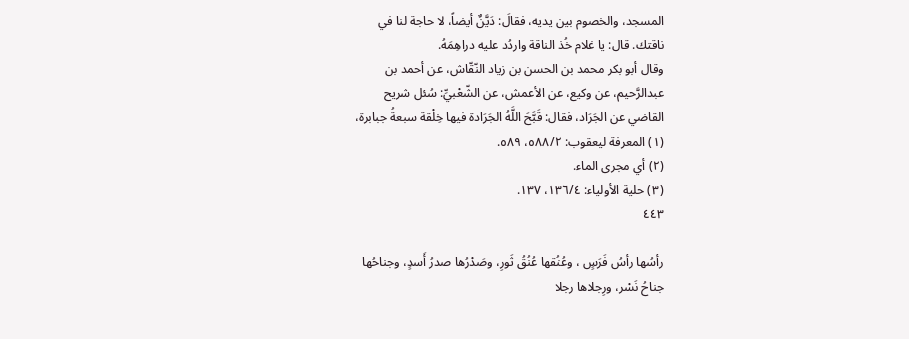المسجد، والخصوم بين يديه، فقالَ: دَيَّنٌ أيضاً، لا حاجة لنا في
ناقتك. قال: يا غلام خُذ الناقة واردُد عليه دراهِمَهُ.
وقال أبو بكر محمد بن الحسن بن زياد النّقّاش، عن أحمد بن
عبدالرَّحيم، عن وكيع، عن الأعمش، عن الشّعْبيِّ: سُئل شريح
القاضي عن الجَرَاد، فقال: قَبَّحَ اللَّهُ الجَرَادة فيها خِلْقة سبعةُ جبابرة،
(١) المعرفة ليعقوب: ٥٨٨/٢، ٥٨٩.
(٢) أي مجرى الماء.
(٣) حلية الأولياء: ١٣٦/٤، ١٣٧.
٤٤٣

رأسُها رأسُ فَرَسٍ ، وعُنُقها عُنُقُ ثَورِ، وصَدْرُها صدرُ أَسدٍ، وجناحُها
جناحُ نَسْر، ورِجلاها رجلا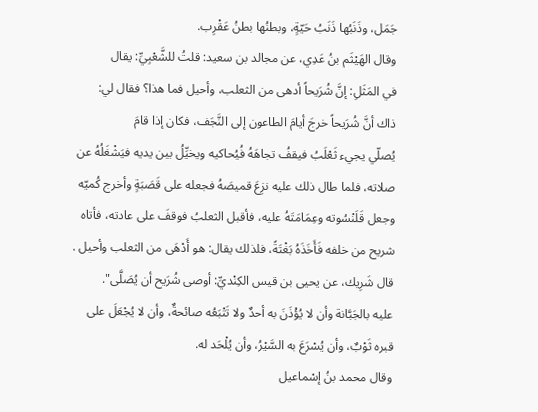جَمَل، وذَنَبُها ذَنَبُ حَيّةٍ، وبطنُها بطنُ عَقْرِب.
وقال الهَيْثَم بنُ عَدِي، عن مجالد بن سعيد: قلتُ للشَّعْبِيِّ: يقال
في المَثَلِ: إنَّ شُرَيحاً أدهى من الثعلب، وأحيل فما هذا؟ فقال لي:
ذاك أنَّ شُرَيحاً خرجَ أيامَ الطاعون إلى النَّجَف، فكان إذا قامَ
يُصلّي يجيء ثَعْلَبُ فيقفُ تجاهَهُ فُيُحاكيه ويخيِّلُ بين يديه فيَشْغَلُهُ عن
صلاته، فلما طال ذلك عليه نزِعَ قميصَهُ فجعله على قَصَبَةٍ وأخرج كُميّه
وجعل قَلَنْسُوته وعِمَامَتَهُ عليه، فأقبل الثعلبُ فوقفَ على عادته، فأتاه
شريح من خلفه فَأَخَذَهُ بَغْتَةً، فلذلك يقال: هو أَدْهَى من الثعلب وأحيل .
قال شَرِيك، عن يحيى بن قيس الكِنْديِّ: أوصى شُرَيح أن يُصَلَّى".
عليه بالجَبَّانة وأن لا يُؤْذَنَ به أحدٌ ولا تَتْبَعُه صائحةٌ، وأن لا يُجْعَلَ على
قبره ثَوْبٌ، وأن يُسْرَعَ به السَّيْرُ، وأن يُلْحَد له.
وقال محمد بنُ إسْماعيل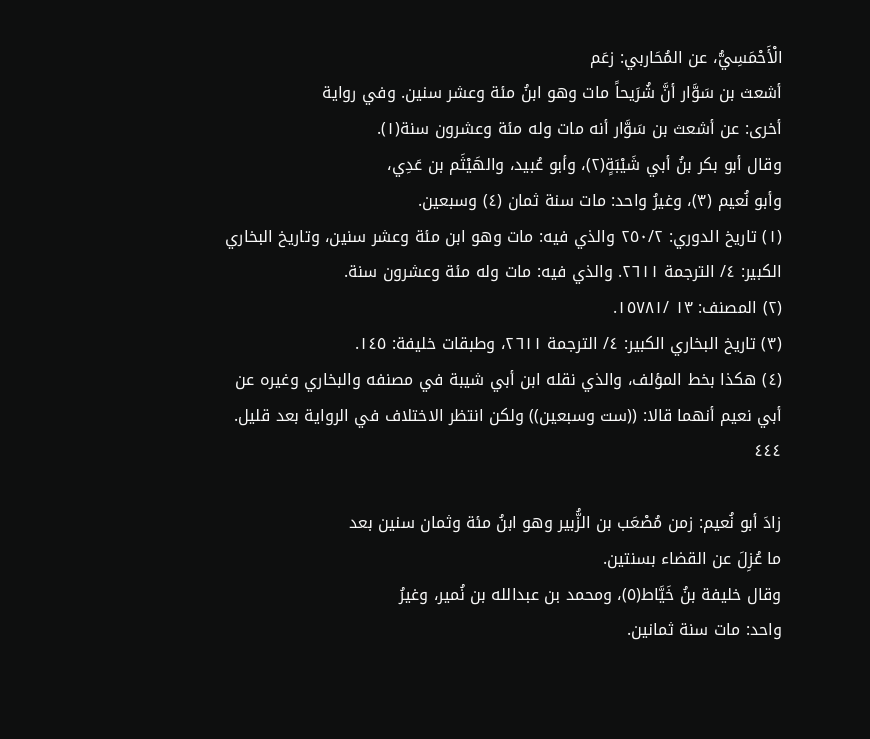الْأَحْمَسِيُّ، عن المُحَاربي: زعَم
أشعث بن سَوَّار أنَّ شُرَيحاً مات وهو ابنُ مئة وعشر سنين. وفي رواية
أخرى: عن أشعث بن سَوَّار أنه مات وله مئة وعشرون سنة(١).
وقال أبو بكر بنُ أبي شَيْبَةٍ(٢)، وأبو عُبيد، والهَيْثَم بن عَدِي،
وأبو نُعيم (٣)، وغيرُ واحد: مات سنة ثمان (٤) وسبعين.
(١) تاريخ الدوري: ٢٥٠/٢ والذي فيه: مات وهو ابن مئة وعشر سنين، وتاريخ البخاري
الكبير: ٤/ الترجمة ٢٦١١. والذي فيه: مات وله مئة وعشرون سنة.
(٢) المصنف: ١٣ /١٥٧٨١.
(٣) تاريخ البخاري الكبير: ٤/ الترجمة ٢٦١١، وطبقات خليفة: ١٤٥.
(٤) هكذا بخط المؤلف، والذي نقله ابن أبي شيبة في مصنفه والبخاري وغيره عن
أبي نعيم أنهما قالا: ((ست وسبعين)) ولكن انتظر الاختلاف في الرواية بعد قليل.
٤٤٤

زادَ أبو نُعيم: زمن مُصْعَب بن الزُّبير وهو ابنُ مئة وثمان سنين بعد
ما عُزِلَ عن القضاء بسنتين.
وقال خليفة بنُ خَيَّاط(٥)، ومحمد بن عبدالله بن نُمير، وغيرُ
واحد: مات سنة ثمانين.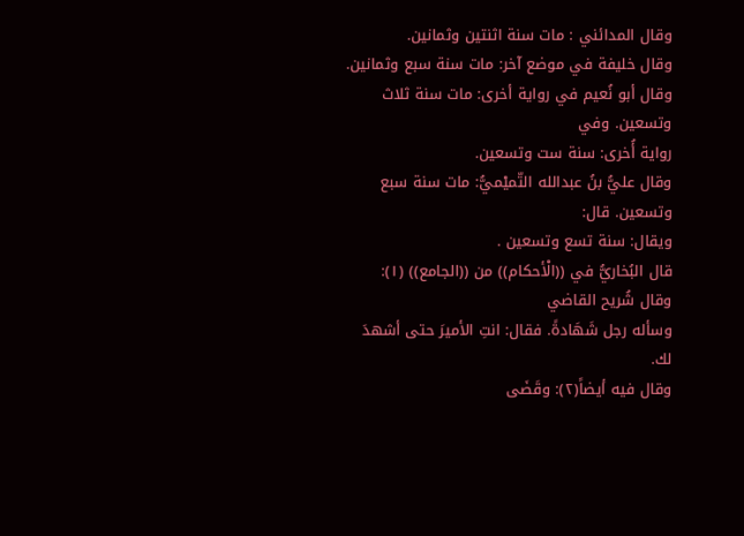وقال المدائني : مات سنة اثنتين وثمانين.
وقال خليفة في موضع آخر: مات سنة سبع وثمانين.
وقال أبو نُعيم في رواية أخرى: مات سنة ثلاث وتسعين. وفي
رواية أُخرى: سنة ست وتسعين.
وقال عليُّ بنُ عبدالله التّميْميُّ: مات سنة سبع وتسعين. قال:
ويقال: سنة تسع وتسعين .
قال البُخاريُّ في ((الْأحكام)) من ((الجامع)) (١): وقال شُريح القاضي
وسأله رجل شَهَادةً. فقال: انتِ الأميرَ حتى أشهدَ لك.
وقال فيه أيضاً(٢): وقَضَى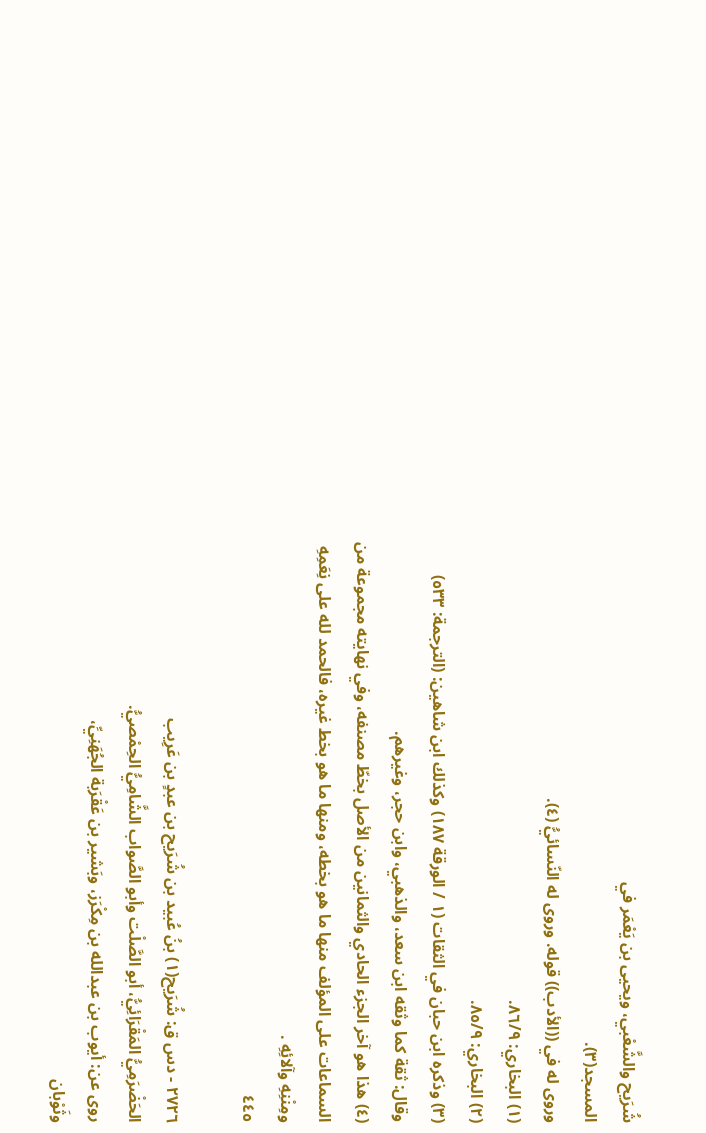شُرَيح والشَّعْبي، ويحيى بن يَعْمَر في
المسجد(٣).
وروى له في ((الأدب)) قوله. وروى له النّسائيُّ (٤).
(١) البخاري: ٨٦/٩.
(٢) البخاري: ٨٥/٩.
(٣) وذكره ابن حبان في الثقات (١ / الورقة ١٨٧) وكذلك ابن شاهين: (الترجمة: ٥٣٣)
وقال: ثقة كما وثقه ابن سعد، والذهبي، وابن حجر، وغيرهم.
(٤) هذا هو آخر الجزء الحادي والثمانين من الأصل بخطّ مصنفه، وفي نهايته مجموعة من
السماعات على المؤلف منها ما هو بخطه، ومنها ما هو بخط غيره، فالحمد لله على نِعَمِهِ
ومِنْنِهِ وآلائِهِ .
٤٤٥

٢٧٢٦ - دس ق: شُرَيح(١) بنُ عُبيد بن شُرَيح بن عبدٍ بن عَرِيب
الحَضْرَمِيُّ المَقْرَائِيُّ، أبو الصَّلْت وأبو الصَّواب الشَّامِيُّ الحِمْصيُّ.
روى عن: أيوب بن عبدالله بن مِكْرَز، وبَشير بن عَقْرَبة الجُهَنِيِّ،
وثَوْبان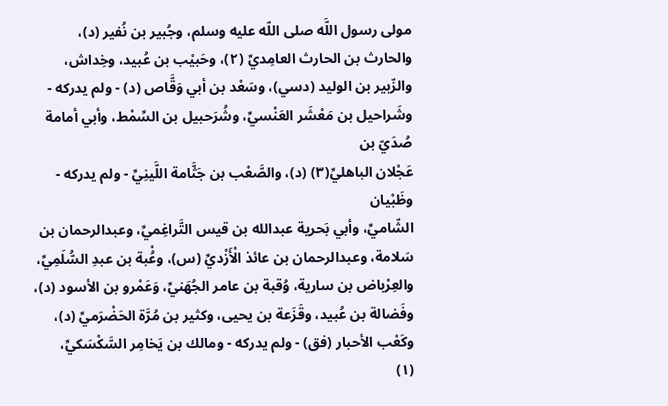مولى رسول اللَّه صلى اللّه عليه وسلم، وجُبير بن نُفير (د)،
والحارث بن الحارث العامِديِّ (٢)، وحَبيْب بن عُبيد، وخِداش،
والزّبير بن الوليد (دسي)، وسَعْد بن أبي وَقَّاص (د) - ولم يدركه -
وشَراحيل بن مَعْشَر العَنْسيِّ، وشُرَحبيل بن السِّمْط، وأبي أمامة صُدَيّ بن
عَجْلان الباهليِّ(٣) (د)، والصَّعْب بن جَثَّامة اللَّينِيِّ - ولم يدركه - وظَبْيان
الشّاميِّ، وأبي بَحرية عبدالله بن قيس التَّراغِميِّ، وعبدالرحمان بن
سَلامة، وعبدالرحمان بن عائذ الْأَزْديِّ (س)، وعُْبة بن عبدِ السُّلَمِيِّ،
والعِرْباض بن سارية، وُقبة بن عامر الجُهَنيِّ، وَعَمْرو بن الأسود (د)،
وفَضالة بن عُبيد، وقَزَعة بن يحيى، وكثير بن مُرَّة الحَضْرَميِّ (د)،
وكَعْب الأحبار (فق) - ولم يدركه - ومالك بن يَخامِر السَّكْسَكيِّ،
(١)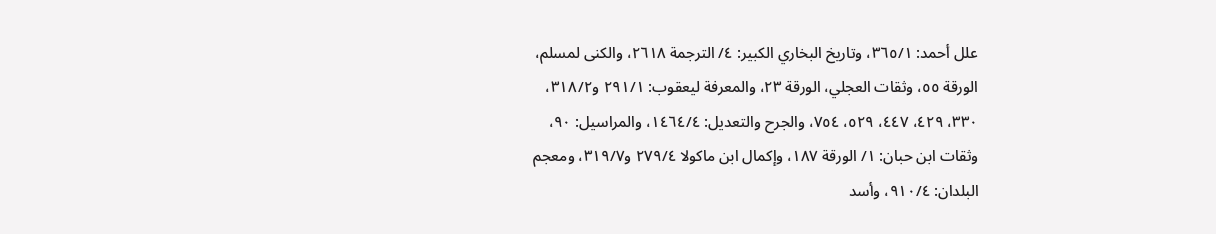علل أحمد: ٣٦٥/١، وتاريخ البخاري الكبير: ٤/ الترجمة ٢٦١٨، والكنى لمسلم،
الورقة ٥٥، وثقات العجلي، الورقة ٢٣، والمعرفة ليعقوب: ٢٩١/١ و٣١٨/٢،
٣٣٠، ٤٢٩، ٤٤٧، ٥٢٩، ٧٥٤، والجرح والتعديل: ١٤٦٤/٤، والمراسيل: ٩٠،
وثقات ابن حبان: ١/ الورقة ١٨٧، وإكمال ابن ماكولا ٢٧٩/٤ و٣١٩/٧، ومعجم
البلدان: ٩١٠/٤، وأسد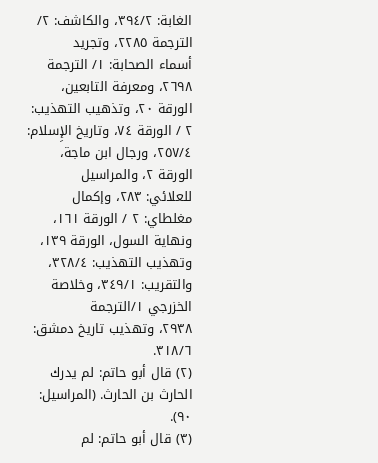الغابة: ٣٩٤/٢، والكاشف: ٢/ الترجمة ٢٢٨٥، وتجريد
أسماء الصحابة: ١/ الترجمة ٢٦٩٨، ومعرفة التابعين، الورقة ٢٠، وتذهيب التهذيب:
٢ / الورقة ٧٤، وتاريخ الإِسلام: ٢٥٧/٤، ورجال ابن ماجة، الورقة ٢، والمراسيل
للعلائي: ٢٨٣، وإكمال مغلطاي: ٢ / الورقة ١٦١، ونهاية السول، الورقة ١٣٩،
وتهذيب التهذيب: ٣٢٨/٤، والتقريب: ٣٤٩/١، وخلاصة الخزرجي ١/الترجمة
٢٩٣٨، وتهذيب تاريخ دمشق: ٣١٨/٦.
(٢) قال أبو حاتم: لم يدرك الحارث بن الحارث. (المراسيل: ٩٠).
(٣) قال أبو حاتم: لم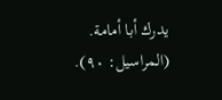يدرك أبا أمامة. (المراسيل: ٩٠).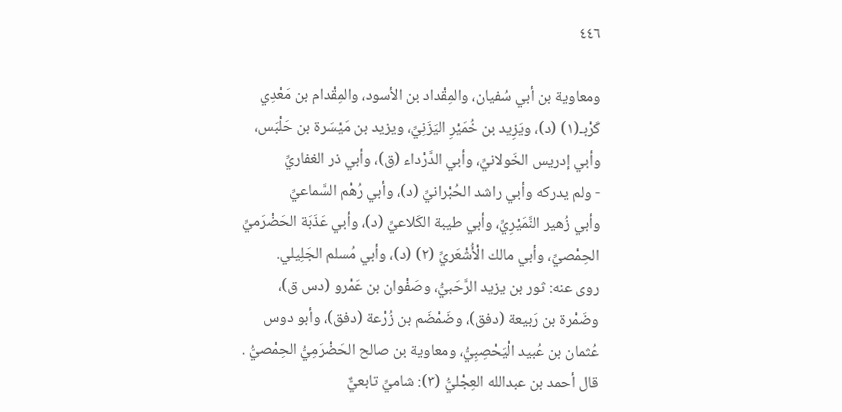٤٤٦

ومعاوية بن أبي سُفيان، والمِقْداد بن الأسود، والمِقْدام بن مَعْدِي
كَرْبـ(١) (د)، ويَزِيد بن خُمَيْرِ اليَزَنِيِّ، ويزيد بن مَيْسَرة بن حَلْبَس،
وأبي إدريس الخَولانيِّ، وأبي الدَّرْداء (ق)، وأبي ذر الغفاريِّ
- ولم يدركه وأبي راشد الحُبْرانيِّ (د)، وأبي رُهْم السَّماعيِّ
وأبي زُهير النَّمَيْرِيِّ، وأبي طيبة الكَلاعيِّ (د)، وأبي عَذَبَة الحَضْرَميِّ
الحِمْصيِّ، وأبي مالك الْأُشْعَريِّ (٢) (د)، وأبي مُسلم الجَلِيلي.
روى عنه: ثور بن يزيد الرَّحَبيُّ، وصَفْوان بن عَمْرو (دس ق)،
وضَمْرة بن رَبيعة (دفق)، وضَمْضَم بن زُرْعة (دفق)، وأبو دوس
عُثمان بن عُبيد الْيَحْصِبِيُّ، ومعاوية بن صالح الحَضْرَمِيُّ الحِمْصيُّ .
قال أحمد بن عبدالله العِجْليُّ (٣): شاميِّ تابعيٌّ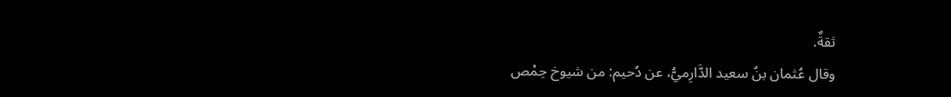ثقةٌ.
وقال عُثمان بنُ سعيد الدَّارِميُّ، عن دُحيم: من شيوخ حِمْص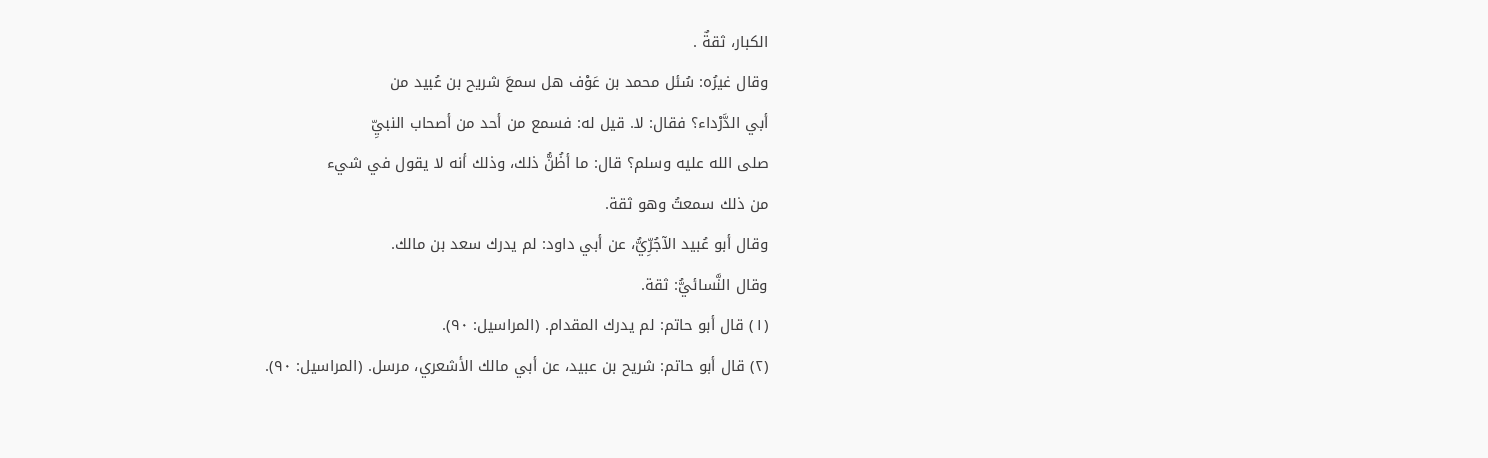الكبار، ثقةٌ .
وقال غيرُه: سُئل محمد بن عَوْف هل سمعَ شريح بن عُبيد من
أبي الدَّرْداء؟ فقال: لا. قيل له: فسمع من أحد من أصحاب النبيِّ
صلى الله عليه وسلم؟ قال: ما أظُنُّ ذلك، وذلك أنه لا يقول في شيء
من ذلك سمعتُ وهو ثقة.
وقال أبو عُبيد الآجُرِّيُّ، عن أبي داود: لم يدرك سعد بن مالك.
وقال النَّسائيُّ: ثقة.
(١) قال أبو حاتم: لم يدرك المقدام. (المراسيل: ٩٠).
(٢) قال أبو حاتم: شريح بن عبيد، عن أبي مالك الأشعري، مرسل. (المراسيل: ٩٠).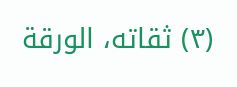(٣) ثقاته، الورقة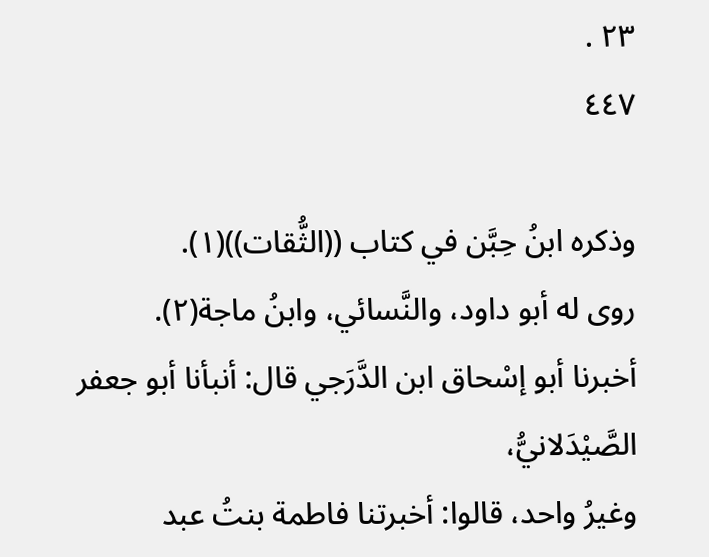٢٣ .
٤٤٧

وذكره ابنُ حِبَّن في كتاب ((الثُّقات))(١).
روى له أبو داود، والنَّسائي، وابنُ ماجة(٢).
أخبرنا أبو إسْحاق ابن الدَّرَجي قال: أنبأنا أبو جعفر الصَّيْدَلانيُّ،
وغيرُ واحد، قالوا: أخبرتنا فاطمة بنتُ عبد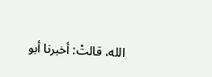الله، قالتْ: أخبرنا أبو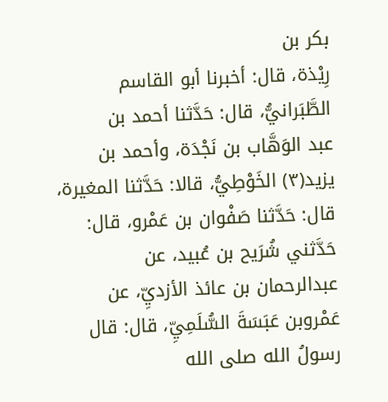بكر بن
رِيْذة، قال: أخبرنا أبو القاسم الطَّبَرانيُّ، قال: حَدَّثنا أحمد بن
عبد الوَهَّاب بن نَجْدَة، وأحمد بن يزيد(٣) الخَوْطِيُّ، قالا: حَدَّثنا المغيرة،
قال: حَدَّثنا صَفْوان بن عَمْرو، قال: حَدَّثني شُرَيح بن عُبيد، عن
عبدالرحمان بن عائذ الأزديِّ، عن عَمْروبن عَبَسَةَ السُّلَمِيِّ، قال: قال
رسولُ الله صلى الله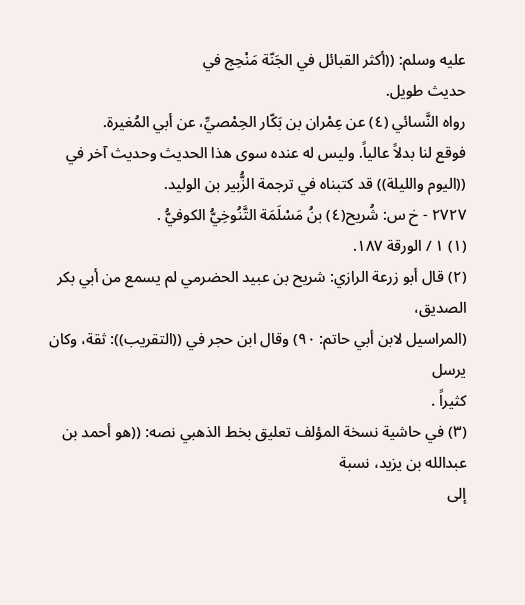عليه وسلم: ((أكثر القبائل في الجَنّة مَنْحِج في
حديث طويل.
رواه النَّسائي (٤) عن عِمْران بن بَكّار الحِمْصيِّ، عن أبي المُغيرة.
فوقع لنا بدلاً عالياً. وليس له عنده سوى هذا الحديث وحديث آخر في
((اليوم والليلة)) قد كتبناه في ترجمة الزُّبير بن الوليد.
٢٧٢٧ - خ س: شُريح(٤) بنُ مَسْلَمَة التَّنُوخِيُّ الكوفيُّ .
(١) ١ / الورقة ١٨٧.
(٢) قال أبو زرعة الرازي: شريح بن عبيد الحضرمي لم يسمع من أبي بكر الصديق،
(المراسيل لابن أبي حاتم: ٩٠) وقال ابن حجر في ((التقريب)): ثقة، وكان يرسل
كثيراً .
(٣) في حاشية نسخة المؤلف تعليق بخط الذهبي نصه: ((هو أحمد بن عبدالله بن يزيد، نسبة
إلى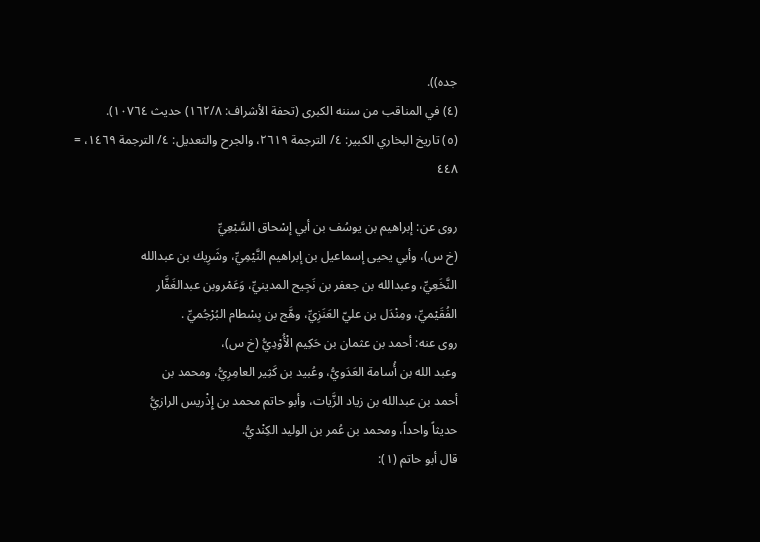جده)).
(٤) في المناقب من سننه الكبرى (تحفة الأشراف: ١٦٢/٨) حديث ١٠٧٦٤).
(٥) تاريخ البخاري الكبير: ٤/ الترجمة ٢٦١٩، والجرح والتعديل: ٤/ الترجمة ١٤٦٩، =
٤٤٨

روى عن: إبراهيم بن يوسُف بن أبي إسْحاق السَّبْعِيِّ
(خ س)، وأبي يحيى إسماعيل بن إبراهيم النَّيْمِيِّ، وشَرِيك بن عبدالله
النَّخَعِيِّ، وعبدالله بن جعفر بن نَجِيح المدينيِّ، وَعَمْروبن عبدالغَفَّار
الفُقَيْميِّ، ومِنْدَل بن عليّ العَنَزِيِّ، وهَّج بن بِسْطام البُرْجُميِّ .
روى عنه: أحمد بن عثمان بن حَكِيم الْأُوْدِيُّ (خ س)،
وعبد الله بن أُسامة العَدَويُّ، وعُبيد بن كَثِير العامِرِيُّ، ومحمد بن
أحمد بن عبدالله بن زياد الزَّيات، وأبو حاتم محمد بن إِذْريس الرازيُّ
حديثاً واحداً، ومحمد بن عُمر بن الوليد الكِنْديُّ.
قال أبو حاتم (١):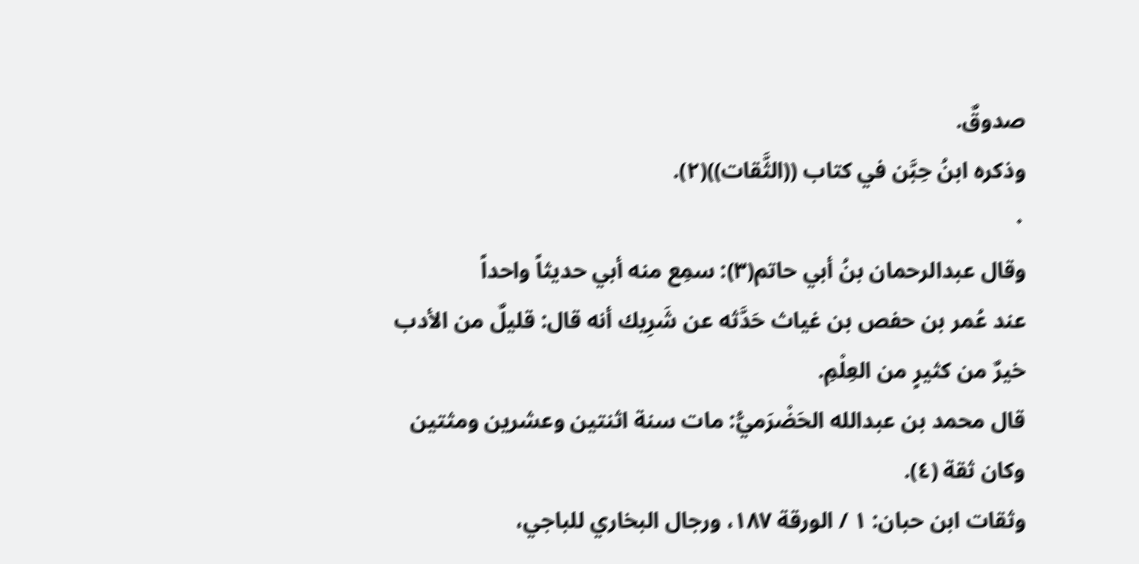صدوقٌ.
وذكره ابنُ حِبَّن في كتاب ((الثَّقات))(٢).
٠
وقال عبدالرحمان بنُ أبي حاتم(٣): سمِع منه أبي حديثاً واحداً
عند عُمر بن حفص بن غياث حَدَّثه عن شَرِيك أنه قال: قليلٌ من الأدب
خيرٌ من كثيرٍ من العِلْمِ.
قال محمد بن عبدالله الحَضْرَميُّ: مات سنة اثنتين وعشرين ومثتين
وكان ثقة (٤).
وثقات ابن حبان: ١ / الورقة ١٨٧، ورجال البخاري للباجي،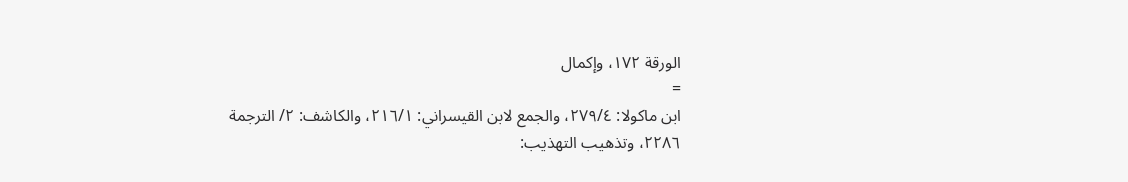الورقة ١٧٢، وإكمال
=
ابن ماكولا: ٢٧٩/٤، والجمع لابن القيسراني: ٢١٦/١، والكاشف: ٢/ الترجمة
٢٢٨٦، وتذهيب التهذيب: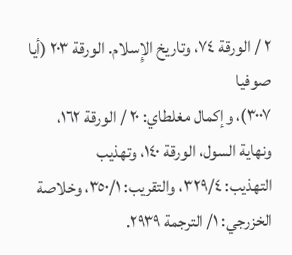٢ / الورقة ٧٤، وتاريخ الإِسلام. الورقة ٢٠٣ (أيا صوفيا
٣٠٠٧)، وإكمال مغلطاي: ٢٠ / الورقة ١٦٢، ونهاية السول، الورقة ١٤٠، وتهذيب
التهذيب: ٣٢٩/٤، والتقريب: ٣٥٠/١، وخلاصة الخزرجي: ١/ الترجمة ٢٩٣٩.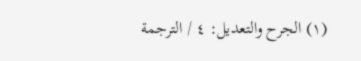(١) الجرح والتعديل: ٤ / الترجمة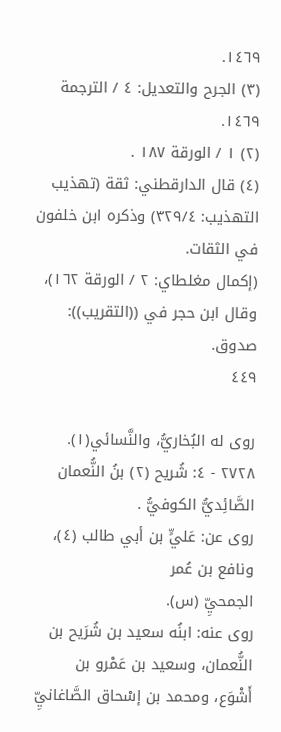١٤٦٩.
(٣) الجرح والتعديل: ٤ / الترجمة ١٤٦٩.
(٢) ١ / الورقة ١٨٧ .
(٤) قال الدارقطني: ثقة (تهذيب التهذيب: ٣٢٩/٤) وذكره ابن خلفون في الثقات.
(إكمال مغلطاي: ٢ / الورقة ١٦٢)، وقال ابن حجر في ((التقريب)): صدوق.
٤٤٩

روى له البُخاريُّ، والنَّسائي(١).
٢٧٢٨ - ٤: شُريح (٢) بنُ النُّعمان الصَّائِديُّ الکوفيُّ .
روى عن: عَليٍّ بن أبي طالب (٤)، ونافع بن عُمر
الجمحيِّ (س).
روى عنه: ابنُه سعيد بن شُرَيح بن النُّعمان، وسعيد بن عَمْرو بن
أَشْوَع، ومحمد بن إسْحاق الصَّاغانيِّ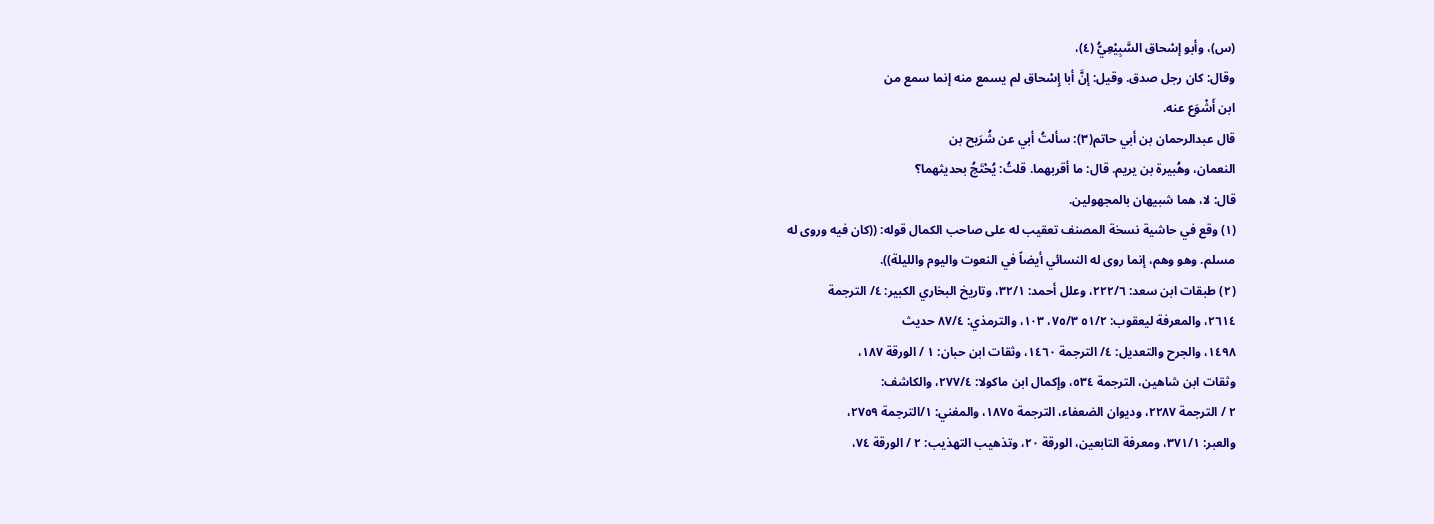(س)، وأبو إسْحاق السَّبِيْعِيُّ (٤)،
وقال: كان رجل صدق. وقيل: إنَّ أبا إِسْحاق لم يسمع منه إنما سمع من
ابن أَشْوَع عنه.
قال عبدالرحمان بن أبي حاتم(٣): سألتُ أبي عن شُرَيح بن
النعمان، وهُبيرة بن يريم. قال: ما أقربهما. قلتُ: يُحْتَجُ بحديثهما؟
قال: لا، هما شبيهان بالمجهولين.
(١) وقع في حاشية نسخة المصنف تعقيب له على صاحب الكمال قوله: ((كان فيه وروى له
مسلم. وهو وهم، إنما روى له النسائي أيضاً في النعوت واليوم والليلة)).
(٢) طبقات ابن سعد: ٢٢٢/٦، وعلل أحمد: ٣٢/١، وتاريخ البخاري الكبير: ٤/ الترجمة
٢٦١٤، والمعرفة ليعقوب: ٥١/٢ ٧٥/٣، ١٠٣، والترمذي: ٨٧/٤ حديث
١٤٩٨، والجرح والتعديل: ٤/ الترجمة ١٤٦٠، وثقات ابن حبان: ١ / الورقة ١٨٧،
وثقات ابن شاهين، الترجمة ٥٣٤، وإكمال ابن ماكولا: ٢٧٧/٤، والكاشف:
٢ / الترجمة ٢٢٨٧، وديوان الضعفاء، الترجمة ١٨٧٥، والمغني: ١/الترجمة ٢٧٥٩،
والعبر: ٣٧١/١، ومعرفة التابعين، الورقة ٢٠، وتذهيب التهذيب: ٢ / الورقة ٧٤،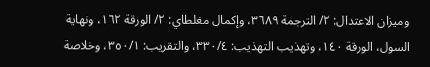وميزان الاعتدال: ٢/ الترجمة ٣٦٨٩، وإكمال مغلطاي: ٢/ الورقة ١٦٢، ونهاية
السول، الورقة ١٤٠، وتهذيب التهذيب: ٣٣٠/٤، والتقريب: ٣٥٠/١، وخلاصة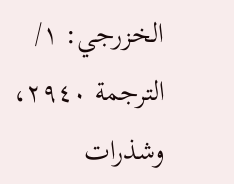الخزرجي: ١/ الترجمة ٢٩٤٠، وشذرات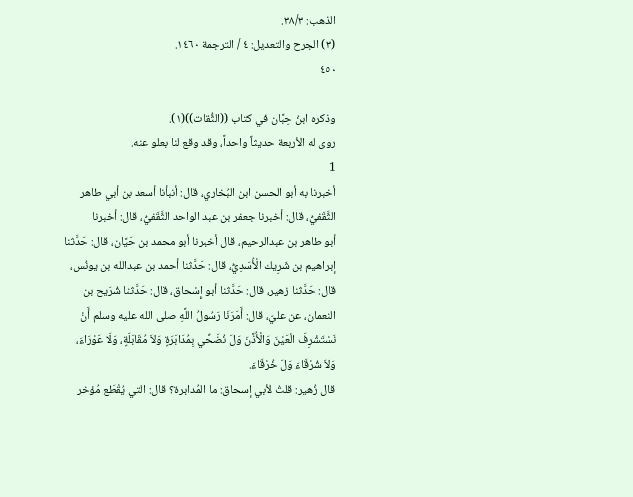الذهب: ٣٨/٣.
(٣) الجرح والتعديل: ٤ / الترجمة ١٤٦٠.
٤٥٠

وذكره ابنُ حِبَّان في كتاب ((الثُّقات))(١).
روى له الأربعة حديثاً واحداً، وقد وقع لنا بعلو عنه.
1
أخبرنا به أبو الحسن ابن البُخاري، قال: أنبأنا أسعد بن أبي طاهر
الثَّقَفيُّ، قال: أخبرنا جعفر بن عبد الواحد الثَّقَفيُّ، قال: أخبرنا
أبو طاهر بن عبدالرحيم، قال أخبرنا أبو محمد بن حَيَّان، قال: حَدَّثنا
إبراهيم بن شَرِيك الْأُسَدِيُّ، قال: حَدَّثنا أحمد بن عبدالله بن يونُس،
قال: حَدَّثنا زهير، قال: حَدَّثنا أبو إِسْحاق، قال: حَدَّثنا شُرَيح بن
النعمان، عن عليّ، قال: أَمَرَنَا رَسُولُ اللَّهِ صلى الله عليه وسلم أَنْ
نَسْتَشْرِفَ الْعَيْنَ وَالْأُذَّنَ وَلَ نُضَحِّي بِمُدَابَرَةٍ وَلاَ مُقَابَلَةٍ، وَلَا عَوْرَاءَ،
وَلاَ شُرْقَاءَ وَلَ خُرْقَاءَ.
قال زُهير: قلتُ لأبي إسحاق: ما المُدابرة؟ قال: التي يُقْطَع مُؤخر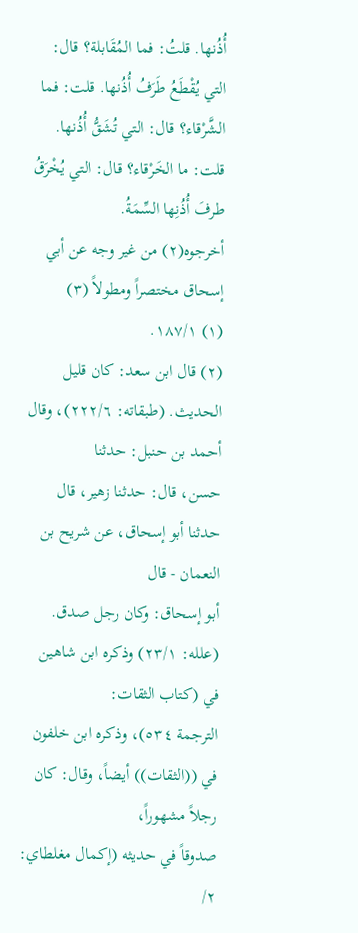أُذُنها. قلتُ: فما المُقَابلة؟ قال: التي يُقْطَعُ طَرَفُ أُذُنها. قلت: فما
الشَّرْقاء؟ قال: التي تُشَقُّ أُذُنها. قلت: ما الخَرْقاء؟ قال: التي يُخْرَقُ
طرفَ أُذُنِها السِّمَةُ.
أخرجوه(٢) من غير وجه عن أبي إسحاق مختصراً ومطولاً (٣)
(١) ١٨٧/١.
(٢) قال ابن سعد: كان قليل الحديث. (طبقاته: ٢٢٢/٦)، وقال أحمد بن حنبل: حدثنا
حسن، قال: حدثنا زهير، قال حدثنا أبو إسحاق، عن شريح بن النعمان - قال
أبو إسحاق: وكان رجل صدق. (علله: ٢٣/١) وذكره ابن شاهين في (كتاب الثقات:
الترجمة ٥٣٤)، وذكره ابن خلفون في ((الثقات)) أيضاً، وقال: كان رجلاً مشهوراً،
صدوقاً في حديثه (إكمال مغلطاي: ٢/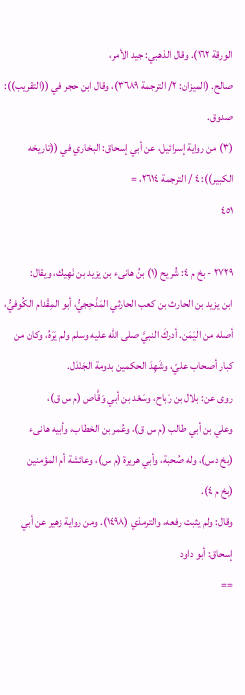الورقة ١٦٢). وقال الذهبي: جيد الأمر،
صالح. (الميزان: ٢/ الترجمة ٣٦٨٩)، وقال ابن حجر في ((التقريب)): صدوق.
(٣) من رواية إسرائيل، عن أبي إسحاق: البخاري في ((تاريخه الكبير)): ٤ / الترجمة ٢٦١٤، =
٤٥١

٢٧٢٩ - بخ م ٤: شُريح (١) بنُ هانىء بن يزيد بن نَهِيك، ويقال:
ابن يزيد بن الحارث بن كعب الحارثي المَذْحِجيُّ، أبو المِقْدام الكُوفيُّ،
أصله من اليَمَن. أدركَ النبيَّ صلى الله عليه وسلم ولم يَرَهُ، وكان من
كبار أصحاب عليّ، وشَهِدَ الحكمين بدومة الجَنْدَل.
روى عن: بلال بن رَباح، وسَعْد بن أبي وَقَّاص (م س ق)،
وعلي بن أبي طالب (م س ق)، وعُمر بن الخطاب، وأبيه هانىء
(بخ دس)، وله صُحبة، وأبي هريرة (م س)، وعائشة أم المؤمنين
(بخ م ٤).
وقال: ولم يثبت رفعه، والترمذي (١٤٩٨). ومن رواية زهير عن أبي إسحاق: أبو داود
==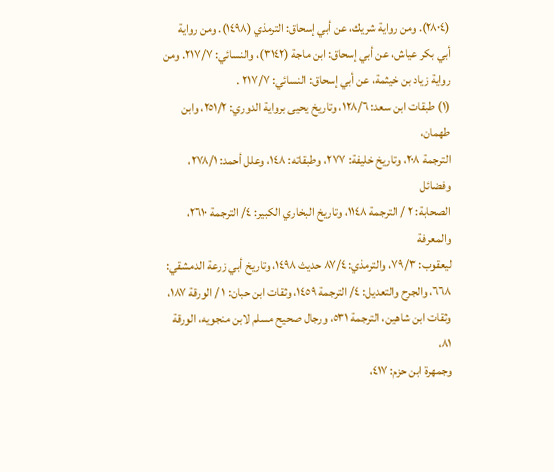(٢٨٠٤). ومن رواية شريك، عن أبي إسحاق: الترمذي (١٤٩٨). ومن رواية
أبي بكر عياش، عن أبي إسحاق: ابن ماجة (٣١٤٢)، والنسائي: ٢١٧/٧. ومن
رواية زياد بن خيثمة، عن أبي إسحاق: النسائي: ٢١٧/٧ .
(١) طبقات ابن سعد: ١٢٨/٦، وتاريخ يحيى برواية الدوري: ٢٥١/٢، وابن طهمان،
الترجمة ٢٠٨، وتاريخ خليفة: ٢٧٧، وطبقاته: ١٤٨، وعلل أحمد: ٢٧٨/١، وفضائل
الصحابة: ٢ / الترجمة ١١٤٨، وتاريخ البخاري الكبير: ٤/ الترجمة ٢٦١٠، والمعرفة
ليعقوب: ٧٩/٣، والترمذي: ٨٧/٤ حديث ١٤٩٨، وتاريخ أبي زرعة الدمشقي:
٦٦٨، والجرح والتعديل: ٤/ الترجمة ١٤٥٩، وثقات ابن حبان: ١ / الورقة ١٨٧،
وثقات ابن شاهين، الترجمة ٥٣١، ورجال صحيح مسلم لابن منجويه، الورقة ٨١،
وجمهرة ابن حزم: ٤١٧،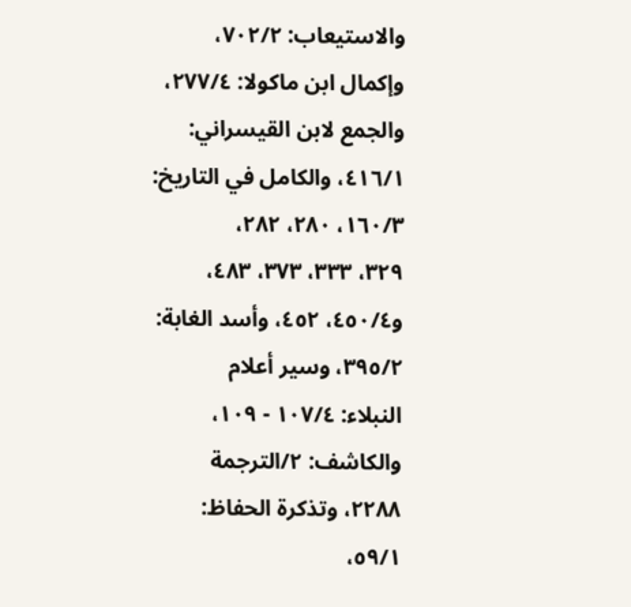والاستيعاب: ٧٠٢/٢، وإكمال ابن ماكولا: ٢٧٧/٤،
والجمع لابن القيسراني: ٤١٦/١، والكامل في التاريخ: ١٦٠/٣، ٢٨٠، ٢٨٢،
٣٢٩، ٣٣٣، ٣٧٣، ٤٨٣، و٤٥٠/٤، ٤٥٢، وأسد الغابة: ٣٩٥/٢، وسير أعلام
النبلاء: ١٠٧/٤ - ١٠٩، والكاشف: ٢/الترجمة ٢٢٨٨، وتذكرة الحفاظ: ٥٩/١،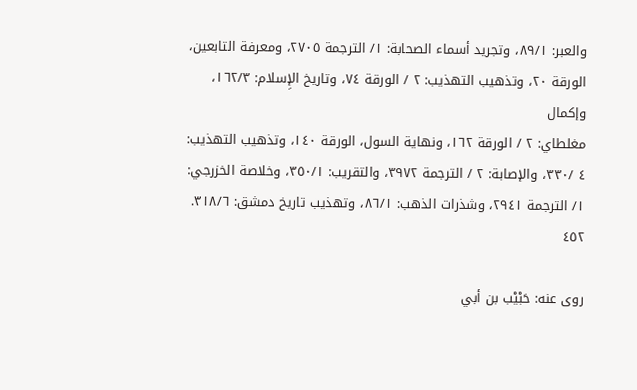والعبر: ٨٩/١، وتجريد أسماء الصحابة: ١/ الترجمة ٢٧٠٥، ومعرفة التابعين،
الورقة ٢٠، وتذهيب التهذيب: ٢ / الورقة ٧٤، وتاريخ الإِسلام: ١٦٢/٣، وإكمال
مغلطاي: ٢ / الورقة ١٦٢، ونهاية السول، الورقة ١٤٠، وتذهيب التهذيب:
٤ /٣٣٠، والإصابة: ٢ / الترجمة ٣٩٧٢، والتقريب: ٣٥٠/١، وخلاصة الخزرجي:
١/ الترجمة ٢٩٤١، وشذرات الذهب: ٨٦/١، وتهذيب تاريخ دمشق: ٣١٨/٦.
٤٥٢

روى عنه: حَبْيْب بن أبي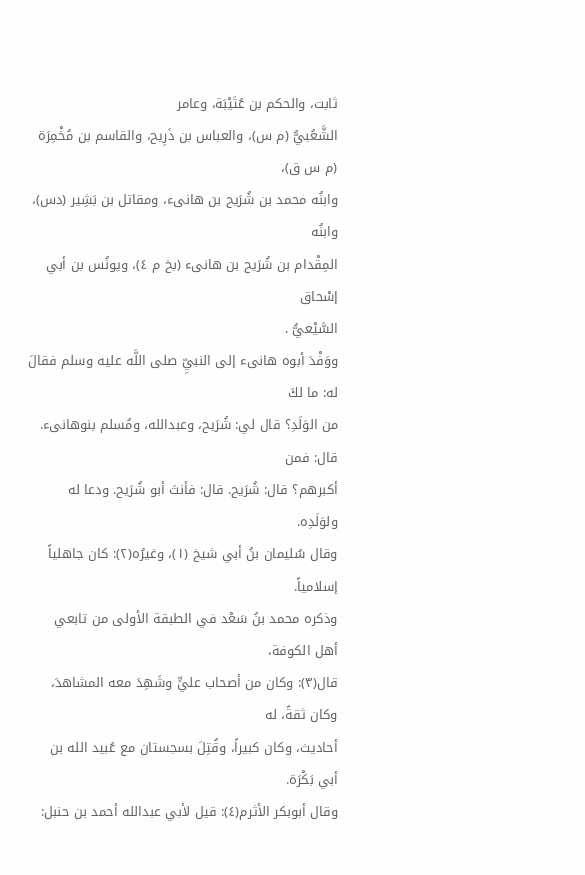ثابت، والحكم بن عُتَيْبَة، وعامر
الشَّعُبيُّ (م س)، والعباس بن ذَرِيح، والقاسم بن مُخْمِرَة (م س ق)،
وابنُه محمد بن شُرَيح بن هانىء، ومقاتل بن بَشِير (دس)، وابنُه
المِقْدام بن شُرَيح بن هانىء (بخ م ٤)، ويونُس بن أبي إسْحاق
السَّيْعيُّ .
ووَفْدَ أبوه هانىء إلى النبيِّ صلى اللَّه عليه وسلم فقالَ له: ما لكَ
من الوَلَدِ؟ قال لي: شُرَيح، وعبدالله، ومُسلم بنوهانىء. قال: فمن
أكبرهم؟ قال: شُرَيح. قال: فأنتَ أبو شُرَيح. ودعا له ولوَلَدِه.
وقال سُليمان بنُ أبي شيخ (١)، وغيرُه(٢): كان جاهلياً إسلامياً.
وذكره محمد بنُ سَعْد في الطبقة الأولى من تابعي أهل الكوفة،
قال(٣): وكان من أصحاب عليٍّ وشَهِدَ معه المشاهدَ، وكان ثقةً، له
أحاديث، وكان كبيراً، وقُتِلَ بسجستان مع عُبيد الله بن أبي بَكْرَة.
وقال أبوبكر الأثرم(٤): قيل لأبي عبدالله أحمد بن حنبل: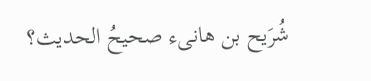شُرَيح بن هانىء صحيحُ الحديث؟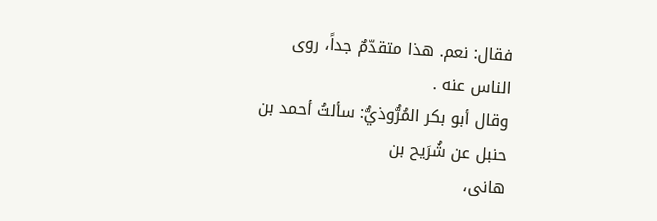فقال: نعم. هذا متقدّمٌ جداً، روى
الناس عنه .
وقال أبو بكر المُرُّوذيُّ: سألتُ أحمد بن حنبل عن شُرَيح بن
هانى،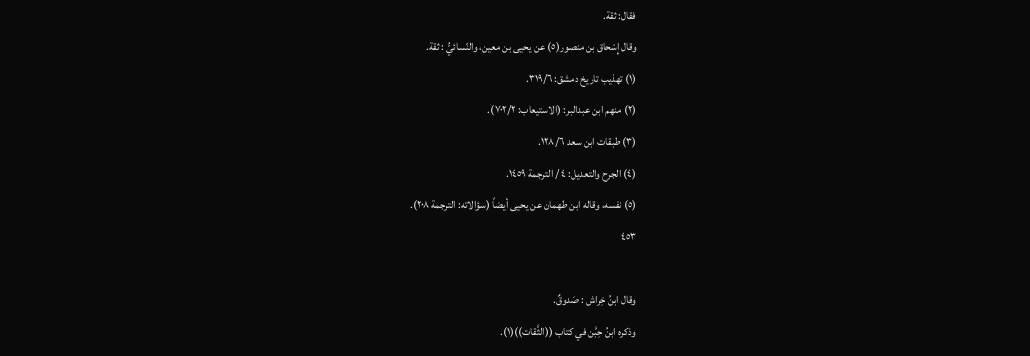فقال: ثقة.
وقال إِسْحاق بن منصور(٥) عن يحيى بن معين، والنّسائيُّ : ثقة.
(١) تهذيب تاريخ دمشق: ٣١٩/٦.
(٢) منهم ابن عبدالبر: (الاستيعاب: ٧٠٢/٢).
(٣) طبقات ابن سعد ١٢٨/٦.
(٤) الجرح والتعديل: ٤ / الترجمة ١٤٥٩.
(٥) نفسه، وقاله ابن طهمان عن يحيى أيضاً (سؤالاته: الترجمة ٢٠٨).
٤٥٣

وقال ابنُ خِراش : صَدوقٌ.
وذكره ابنُ حِبَّن في كتاب ((الثَّقات))(١).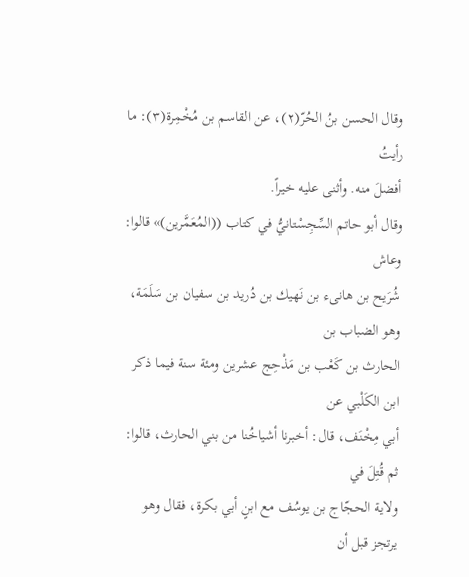وقال الحسن بنُ الحُرّ(٢)، عن القاسم بن مُخْمِرة(٣): ما رأيتُ
أفضلَ منه. وأثنى عليه خيراً.
وقال أبو حاتم السِّجِسْتانيُّ في كتاب ((المُعَمَّرين)» قالوا: وعاش
شُرَيح بن هانىء بن نَهيك بن دُريد بن سفيان بن سَلَمَة، وهو الضباب بن
الحارث بن كَعْب بن مَذْحِج عشرين ومئة سنة فيما ذكر ابن الكَلْبي عن
أبي مِخْنَف، قال: أخبرنا أشياخُنا من بني الحارث، قالوا: ثم قُتِلَ في
ولاية الحجّاج بن يوسُف مع ابنٍ أبي بكرة، فقال وهو يرتجز قبل أن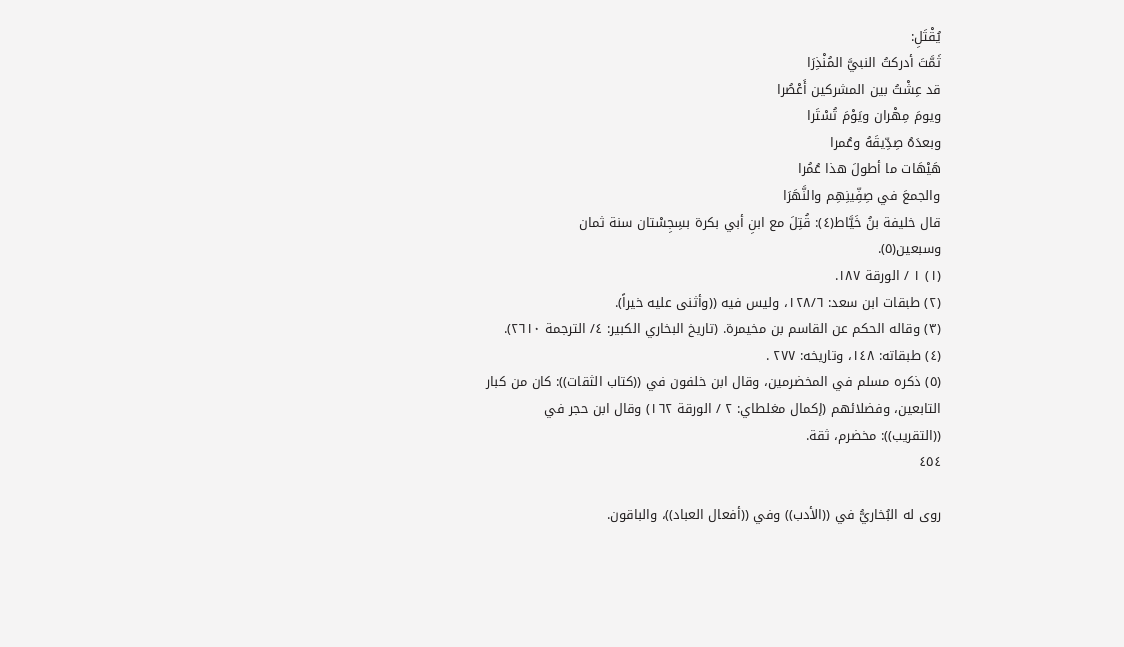يُقْتَلِ:
ثَمَّتَ أدركتُ النبيَّ المُنْذِرَا
قد عِشْتُ بين المشركين أَعْصُرا
ويومَ مِهْران ويَوْمَ تُسْتَرا
وبعدَهُ صِدِّيقَهُ وعُمرا
هَيْهَات ما أطولَ هذا عُمُرا
والجمعَ في صِفِّينِهِم والنَّهَرَا
قال خليفة بنُ خَيَّاط(٤): قُتِلَ مع ابنِ أبي بكرة بسِجِسْتان سنة ثمان
وسبعين(٥).
(١) ١ / الورقة ١٨٧.
(٢) طبقات ابن سعد: ١٢٨/٦، وليس فيه ((وأثنى عليه خيراً).
(٣) وقاله الحكم عن القاسم بن مخيمرة. (تاريخ البخاري الكبير: ٤/ الترجمة ٢٦١٠).
(٤) طبقاته: ١٤٨، وتاريخه: ٢٧٧ .
(٥) ذكره مسلم في المخضرمين، وقال ابن خلفون في ((كتاب الثقات)): كان من كبار
التابعين، وفضلائهم (إكمال مغلطاي: ٢ / الورقة ١٦٢) وقال ابن حجر في
((التقريب)): مخضرم، ثقة.
٤٥٤

روى له البُخاريُّ في ((الأدب)) وفي ((أفعال العباد))، والباقون.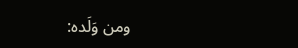ومن وَلَده: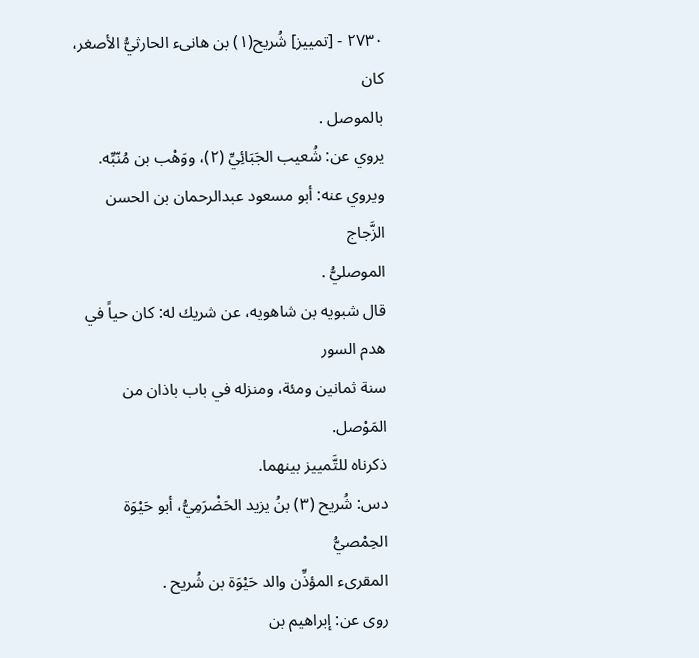٢٧٣٠ - [تمييز] شُريح(١) بن هانىء الحارثيُّ الأصغر، كان
بالموصل .
يروي عن: شُعيب الجَبَائِيِّ (٢)، ووَهْب بن مُنّبِّه.
ويروي عنه: أبو مسعود عبدالرحمان بن الحسن الزَّجاج
الموصليُّ .
قال شبويه بن شاهويه، عن شريك له: كان حياً في هدم السور
سنة ثمانين ومئة، ومنزله في باب باذان من المَوْصل.
ذكرناه للتَّمييز بينهما.
دس: شُريح (٣) بنُ يزيد الحَضْرَمِيُّ، أبو حَيْوَة الحِمْصيُّ
المقرىء المؤذِّن والد حَيْوَة بن شُريح .
روى عن: إبراهيم بن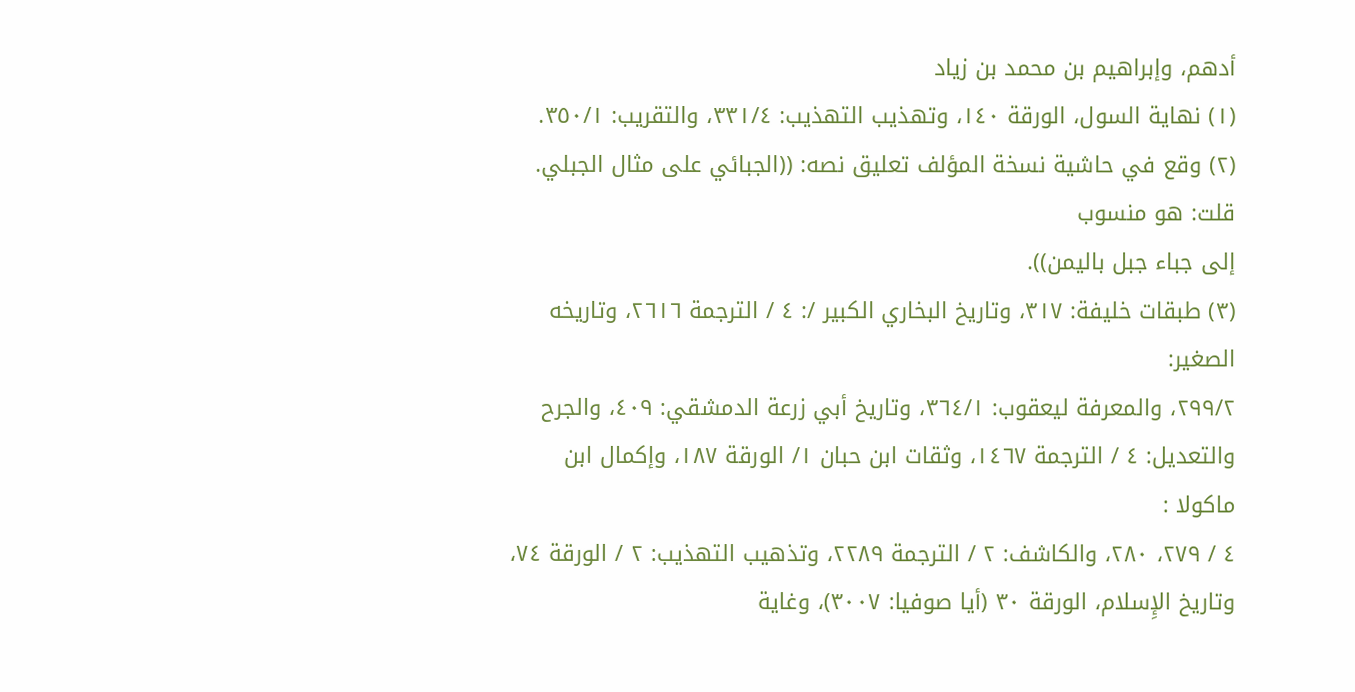أدهم، وإبراهيم بن محمد بن زياد
(١) نهاية السول، الورقة ١٤٠، وتهذيب التهذيب: ٣٣١/٤، والتقريب: ٣٥٠/١.
(٢) وقع في حاشية نسخة المؤلف تعليق نصه: ((الجبائي على مثال الجبلي. قلت: هو منسوب
إلى جباء جبل باليمن)).
(٣) طبقات خليفة: ٣١٧، وتاريخ البخاري الكبير /: ٤ / الترجمة ٢٦١٦، وتاريخه الصغير:
٢٩٩/٢، والمعرفة ليعقوب: ٣٦٤/١، وتاريخ أبي زرعة الدمشقي: ٤٠٩، والجرح
والتعديل: ٤ / الترجمة ١٤٦٧، وثقات ابن حبان ١/ الورقة ١٨٧، وإكمال ابن ماكولا :
٤ / ٢٧٩، ٢٨٠، والكاشف: ٢ / الترجمة ٢٢٨٩، وتذهيب التهذيب: ٢ / الورقة ٧٤،
وتاريخ الإِسلام، الورقة ٣٠ (أيا صوفيا: ٣٠٠٧)، وغاية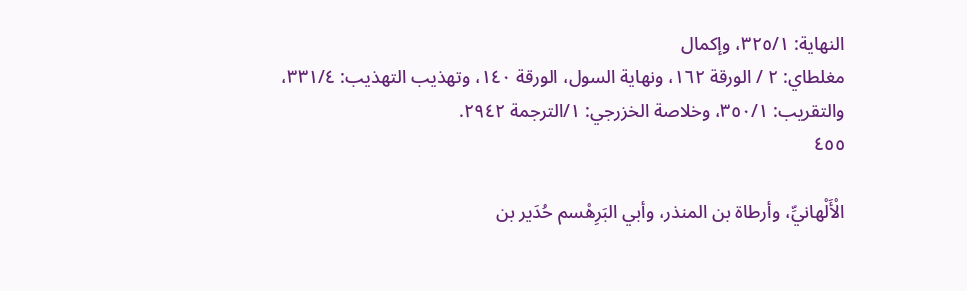النهاية: ٣٢٥/١، وإكمال
مغلطاي: ٢ / الورقة ١٦٢، ونهاية السول، الورقة ١٤٠، وتهذيب التهذيب: ٣٣١/٤،
والتقريب: ٣٥٠/١، وخلاصة الخزرجي: ١/الترجمة ٢٩٤٢.
٤٥٥

الْأَلْهانيِّ، وأرطاة بن المنذر، وأبي البَرِهْسم حُدَير بن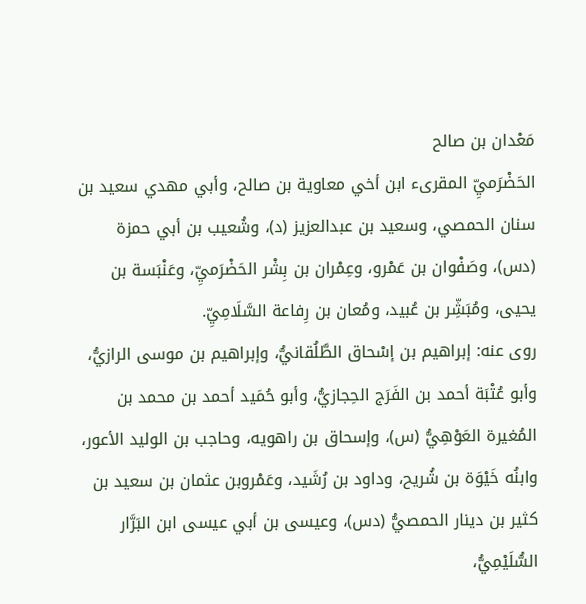مَعْدان بن صالح
الحَضْرَميِّ المقرىء ابن أخي معاوية بن صالح، وأبي مهدي سعيد بن
سنان الحمصي، وسعيد بن عبدالعزيز (د)، وشُعيب بن أبي حمزة
(دس)، وصَفْوان بن عَمْرو، وعِمْران بن بِشْر الحَضْرَميِّ، وعَنْبَسة بن
يحيى، ومُبَشِّر بن عُبيد، ومُعان بن رِفاعة السَّلَامِيِّ.
روى عنه: إبراهيم بن إسْحاق الطَّلُقانيُّ، وإبراهيم بن موسى الرازيُّ،
وأبو عُتْبَة أحمد بن الفَرَج الحِجازيُّ، وأبو حُمَيد أحمد بن محمد بن
المُغيرة العَوْهِيُّ (س)، وإسحاق بن راهويه، وحاجب بن الوليد الأعور،
وابنُه خَيْوَة بن شُريح، وداود بن رُشَيد، وعَمْروبن عثمان بن سعيد بن
كثير بن دينار الحمصيُّ (دس)، وعيسى بن أبي عيسى ابن البَرَّار
السُّلَيْمِيُّ،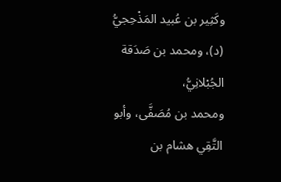وكَثِير بن عُبيد المَذْحِجيُّ (د)، ومحمد بن صَدَقة الجُبْلانِيُّ،
ومحمد بن مُصَفَّى، وأبو التَّقِي هشام بن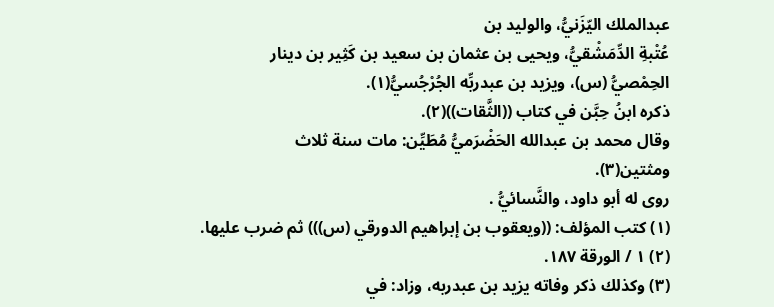عبدالملك اليّزَنيُّ، والوليد بن
عُتْبةِ الدِّمَشْقيُّ، ويحيى بن عثمان بن سعيد بن كَثِير بن دينار
الحِمْصيُّ (س)، ويزيد بن عبدربِّه الجُرْجُسيُّ(١).
ذكره ابنُ حِبَّن في كتاب ((الثَّقات))(٢).
وقال محمد بن عبدالله الحَضْرَميُّ مُطَيِّن: مات سنة ثلاث
ومثتین(٣).
روی له أبو داود، والنَّسائيُّ .
(١) كتب المؤلف: ((ويعقوب بن إبراهيم الدورقي (س))) ثم ضرب عليها.
(٢) ١ / الورقة ١٨٧.
(٣) وكذلك ذكر وفاته يزيد بن عبدربه، وزاد: في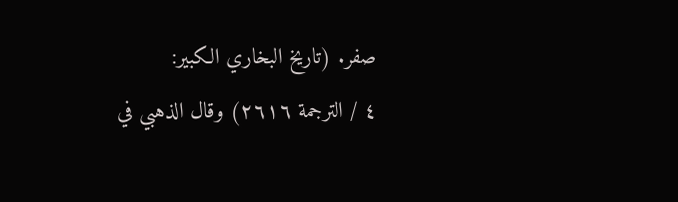صفر. (تاريخ البخاري الكبير:
٤ / الترجمة ٢٦١٦) وقال الذهبي في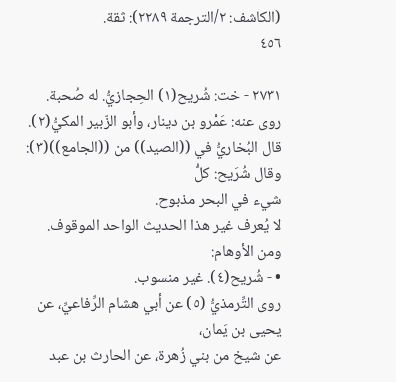(الكاشف: ٢/الترجمة ٢٢٨٩): ثقة.
٤٥٦

٢٧٣١ - خت: شُريح(١) الحِجازيُّ. له صُحبة.
روى عنه: عَمْرو بن دينار، وأبو الزّبير المكيُّ(٢).
قال البُخاريُّ في ((الصيد)) من ((الجامع))(٣): وقال شُرَيح: كلُّ
شيء في البحر مذبوح.
لا يُعرف غير هذا الحديث الواحد الموقوف.
ومن الأوهام:
• - شُريح(٤). غير منسوب.
روى التِّرمذيُّ (٥) عن أبي هشام الرِّفاعيِّ، عن يحيى بن يَمان،
عن شيخ من بني زُهرة، عن الحارث بن عبد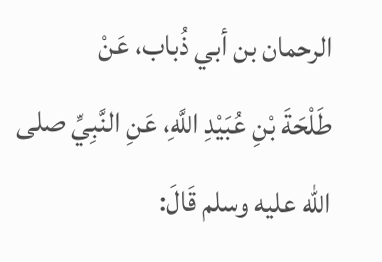الرحمان بن أبي ذُباب، عَنْ
طَلْحَةَ بْنِ عُبَيْدِ اللَّهِ، عَنِ النَّبِيِّ صلى الله عليه وسلم قَالَ: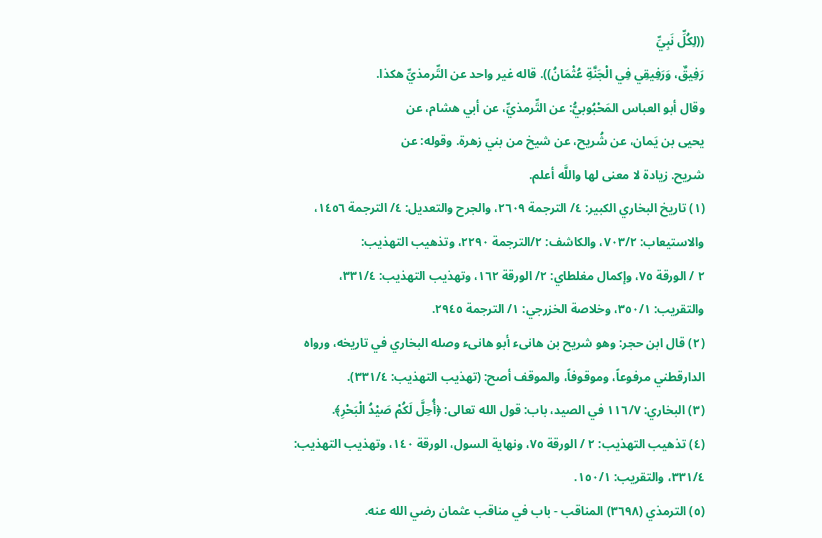((لِكُلِّ نَبِيِّ
رَفِيقٌ، وَرَفِيقِي فِي الْجَنَّةِ عُثْمَانُ)). قاله غير واحد عن التِّرمذيِّ هكذا.
وقال أبو العباس المَحْبُوبيُّ: عن التِّرمذيِّ، عن أبي هشام، عن
يحيى بن يَمان، عن شُريح، عن شيخ من بني زهرة. وقوله: عن
شريح. زيادة لا معنى لها واللَّه أعلم.
(١) تاريخ البخاري الكبير: ٤/ الترجمة ٢٦٠٩، والجرح والتعديل: ٤/ الترجمة ١٤٥٦،
والاستيعاب: ٧٠٣/٢، والكاشف: ٢/الترجمة ٢٢٩٠، وتذهيب التهذيب:
٢ / الورقة ٧٥، وإكمال مغلطاي: ٢/ الورقة ١٦٢، وتهذيب التهذيب: ٣٣١/٤،
والتقريب: ٣٥٠/١، وخلاصة الخزرجي: ١/ الترجمة ٢٩٤٥.
(٢) قال ابن حجر: وهو شريح بن هانىء أبو هانىء وصله البخاري في تاريخه، ورواه
الدارقطني مرفوعاً، وموقوفاً، والموقف أصح: (تهذيب التهذيب: ٣٣١/٤).
(٣) البخاري: ١١٦/٧ في الصيد، باب: قول الله تعالى: ﴿أُحِلَّ لَكُمْ صَيْدُ الْبَحْرِ﴾.
(٤) تذهيب التهذيب: ٢ / الورقة ٧٥، ونهاية السول، الورقة ١٤٠، وتهذيب التهذيب:
٣٣١/٤، والتقريب: ١٥٠/١.
(٥) الترمذي (٣٦٩٨) المناقب - باب في مناقب عثمان رضي الله عنه.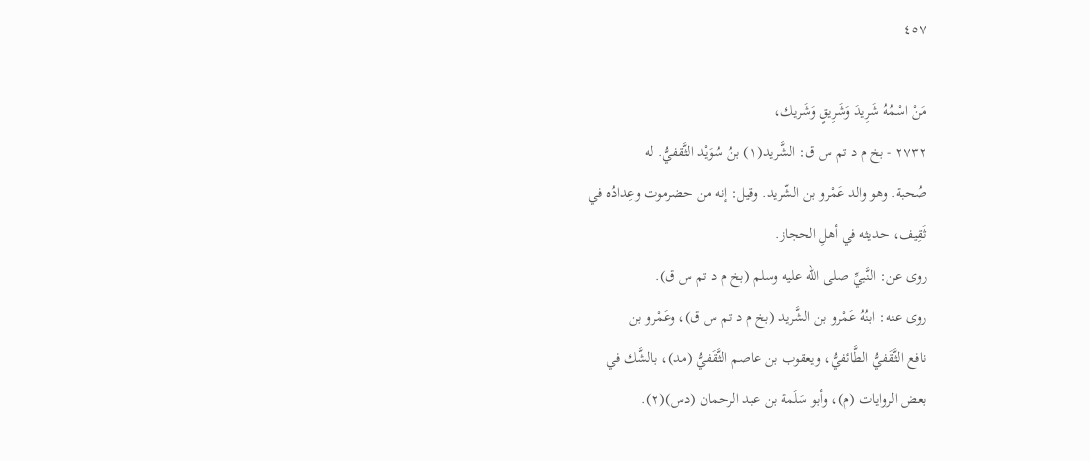٤٥٧

مَنْ اسْمُهُ شَرِيدَ وَشَرِيقٍ وَشَريك،
٢٧٣٢ - بخ م د تم س ق: الشَّريد(١) بنُ سُوَيْد الثَّقفيُّ. له
صُحبة. وهو والد عَمْرو بن الشّريد. وقيل: إنه من حضرموت وعِدادُه في
ثَقِيف، حديثه في أهلِ الحجاز.
روى عن: النَّبيِّ صلى الله عليه وسلم (بخ م د تم س ق).
روى عنه: ابنُهُ عَمْرو بن الشَّريد (بخ م د تم س ق)، وعَمْرو بن
نافع الثَّقَفيُّ الطَّائفيُّ، ويعقوب بن عاصم الثَّقَفيُّ (مد)، بالشَّك في
بعض الروايات (م)، وأبو سَلَمة بن عبد الرحمان (دس)(٢).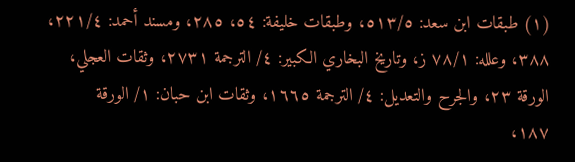(١) طبقات ابن سعد: ٥١٣/٥، وطبقات خليفة: ٥٤، ٢٨٥، ومسند أحمد: ٢٢١/٤،
٣٨٨، وعلله: ٧٨/١ ز، وتاريخ البخاري الكبير: ٤/ الترجمة ٢٧٣١، وثقات العجلي،
الورقة ٢٣، والجرح والتعديل: ٤/ الترجمة ١٦٦٥، وثقات ابن حبان: ١/ الورقة
١٨٧،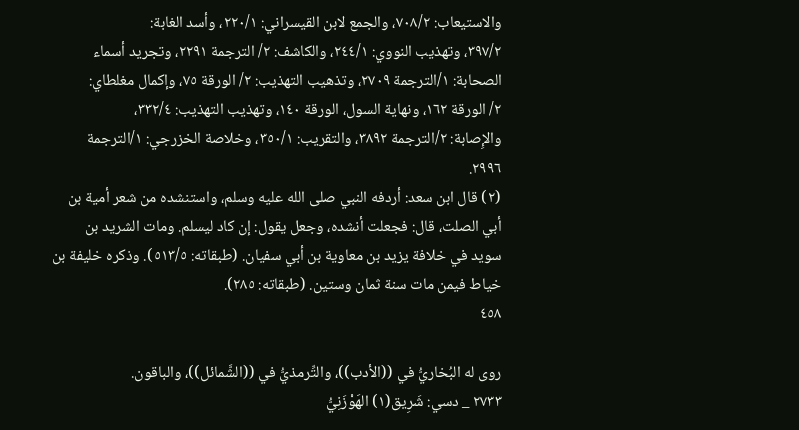والاستيعاب: ٧٠٨/٢، والجمع لابن القيسراني: ٢٢٠/١، وأسد الغابة:
٣٩٧/٢، وتهذيب النووي: ٢٤٤/١، والكاشف: ٢/ الترجمة ٢٢٩١، وتجريد أسماء
الصحابة: ١/الترجمة ٢٧٠٩، وتذهيب التهذيب: ٢/ الورقة ٧٥، وإكمال مغلطاي:
٢/ الورقة ١٦٢، ونهاية السول، الورقة ١٤٠، وتهذيب التهذيب: ٣٣٢/٤،
والإِصابة: ٢/الترجمة ٣٨٩٢، والتقريب: ٣٥٠/١، وخلاصة الخزرجي: ١/الترجمة
٢٩٩٦.
(٢) قال ابن سعد: أردفه النبي صلى الله عليه وسلم، واستنشده من شعر أمية بن
أبي الصلت، قال: فجعلت أنشده، وجعل يقول: إن كاد ليسلم. ومات الشريد بن
سويد في خلافة يزيد بن معاوية بن أبي سفيان. (طبقاته: ٥١٣/٥). وذكره خليفة بن
خياط فيمن مات سنة ثمان وستين. (طبقاته: ٢٨٥).
٤٥٨

روى له البُخاريُّ في ((الأدب))، والتِّرمذيُّ في ((الشَّمائل))، والباقون.
٢٧٣٣ _ دسي: شَرِيق(١) الهَوْزَنِيُّ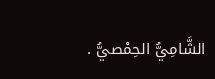الشَّامِيُّ الحِمْصيُّ .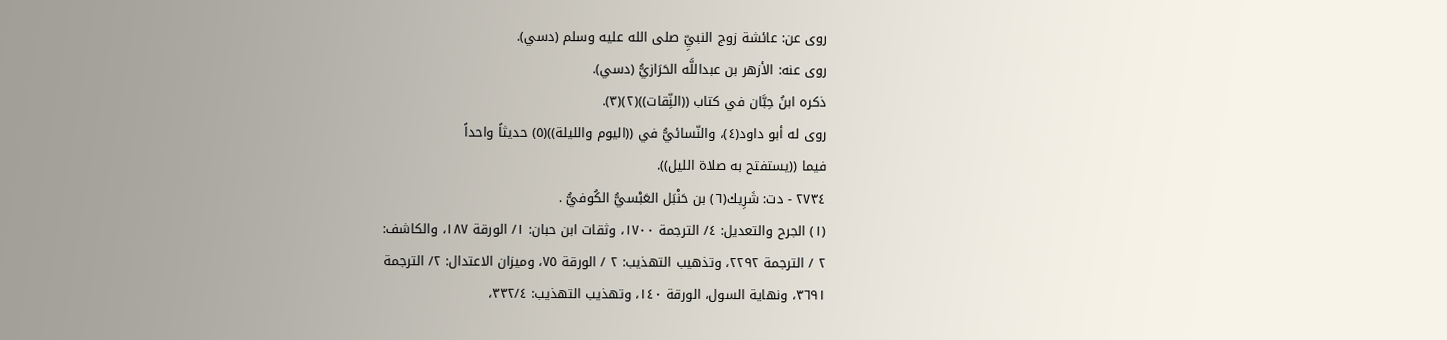روى عن: عائشة زوج النبيِّ صلى الله عليه وسلم (دسي).
روى عنه: الأزهر بن عبداللَّه الحَرَازيُّ (دسي).
ذكره ابنُ حِبَّان في كتاب ((النِّقات))(٢)(٣).
روى له أبو داود(٤)، والنّسائيُّ في ((اليوم والليلة))(٥) حديثاً واحداً
فیما ((یستفتح به صلاة الليل)).
٢٧٣٤ - دت: شَرِيك(٦) بن حَنْبَل العَبْسيُّ الكُوفيُّ .
(١) الجرح والتعديل: ٤/ الترجمة ١٧٠٠، وثقات ابن حبان: ١/ الورقة ١٨٧، والكاشف:
٢ / الترجمة ٢٢٩٢، وتذهيب التهذيب: ٢ / الورقة ٧٥، وميزان الاعتدال: ٢/ الترجمة
٣٦٩١، ونهاية السول، الورقة ١٤٠، وتهذيب التهذيب: ٣٣٢/٤،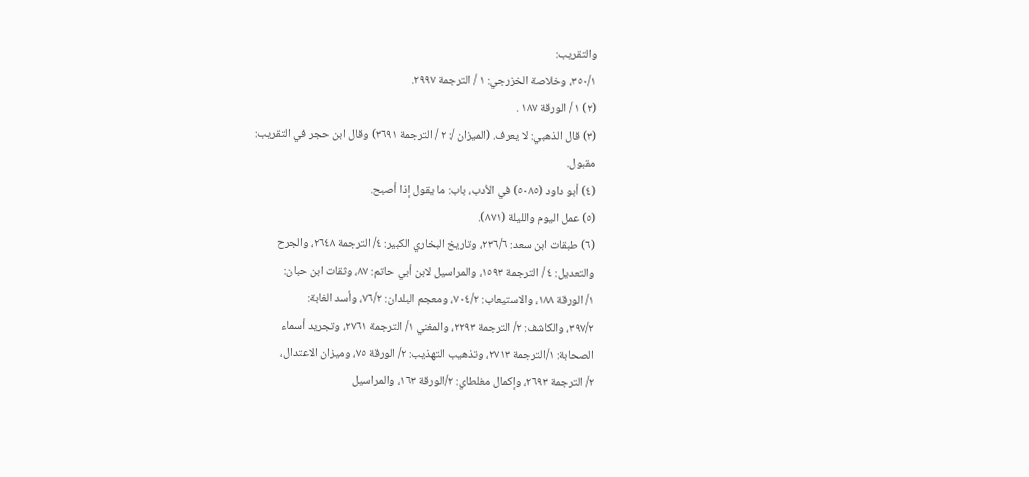والتقريب:
٣٥٠/١، وخلاصة الخزرجي: ١ / الترجمة ٢٩٩٧.
(٢) ١ / الورقة ١٨٧ .
(٣) قال الذهبي: لا يعرف. (الميزان /: ٢ / الترجمة ٣٦٩١) وقال ابن حجر في التقريب:
مقبول.
(٤) أبو داود (٥٠٨٥) في الأدب، باب: ما يقول إذا أصبح.
(٥) عمل اليوم والليلة (٨٧١).
(٦) طبقات ابن سعد: ٢٣٦/٦، وتاريخ البخاري الكبير: ٤/ الترجمة ٢٦٤٨، والجرح
والتعديل: ٤ / الترجمة ١٥٩٣، والمراسيل لابن أبي حاتم: ٨٧، وثقات ابن حبان:
١/ الورقة ١٨٨، والاستيعاب: ٧٠٤/٢، ومعجم البلدان: ٧٦/٢، وأسد الغابة:
٣٩٧/٢، والكاشف: ٢/ الترجمة ٢٢٩٣، والمغني ١/ الترجمة ٢٧٦١، وتجريد أسماء
الصحابة: ١/الترجمة ٢٧١٣، وتذهيب التهذيب: ٢/ الورقة ٧٥، وميزان الاعتدال،
٢/ الترجمة ٢٦٩٣، وإكمال مغلطاي: ٢/الورقة ١٦٣، والمراسيل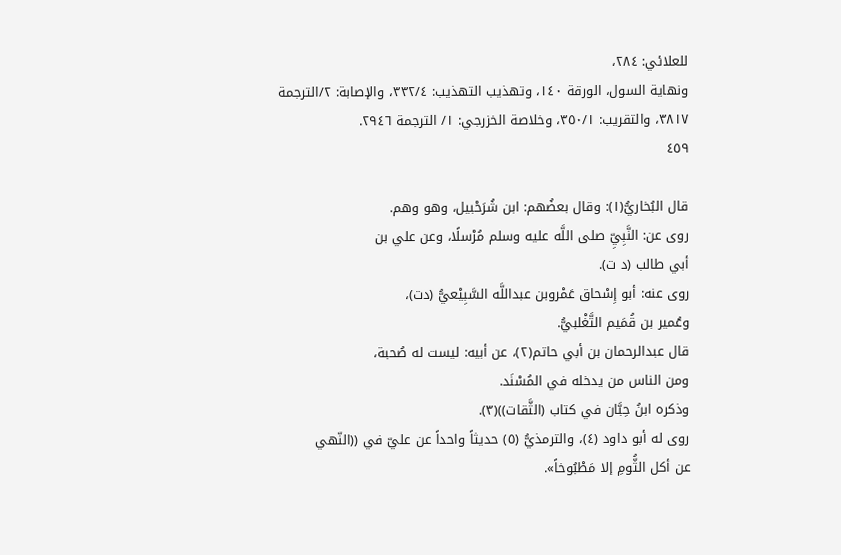للعلائي: ٢٨٤،
ونهاية السول، الورقة ١٤٠، وتهذيب التهذيب: ٣٣٢/٤، والإصابة: ٢/الترجمة
٣٨١٧، والتقريب: ٣٥٠/١، وخلاصة الخزرجي: ١/ الترجمة ٢٩٤٦.
٤٥٩

قال البُخاريُّ(١): وقال بعضُهم: ابن شُرَحْبيل، وهو وهم.
روى عن: النَّبِيِّ صلى اللَّه عليه وسلم مُرْسلًا، وعن علي بن
أبي طالب (د ت).
روى عنه: أبو إِسْحاق عَمْروبن عبداللَّه السَّبِيْعيُّ (دت)،
وعُمير بن قُمَيم التَّغْلبيُّ.
قال عبدالرحمان بن أبي حاتم(٢)، عن أبيه: ليست له صُحبة،
ومن الناس من يدخله في المُسْنَد.
وذكره ابنُ حِبَّان في كتاب (الثَّقات))(٣).
روى له أبو داود (٤)، والترمذيُّ (٥) حديثاً واحداً عن عليّ في ((النّهي
عن أكل الثُّومِ إلا مَطْبُوخاً».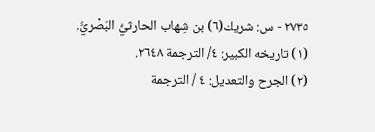٢٧٣٥ - س: شريك(٦) بن شِهاب الحارثيُّ البَصْريُّ.
(١) تاريخه الكبير: ٤/ الترجمة ٢٦٤٨.
(٢) الجرح والتعديل: ٤ / الترجمة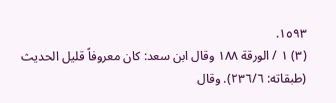١٥٩٣.
(٣) ١ / الورقة ١٨٨ وقال ابن سعد: كان معروفاً قليل الحديث (طبقاته: ٢٣٦/٦). وقال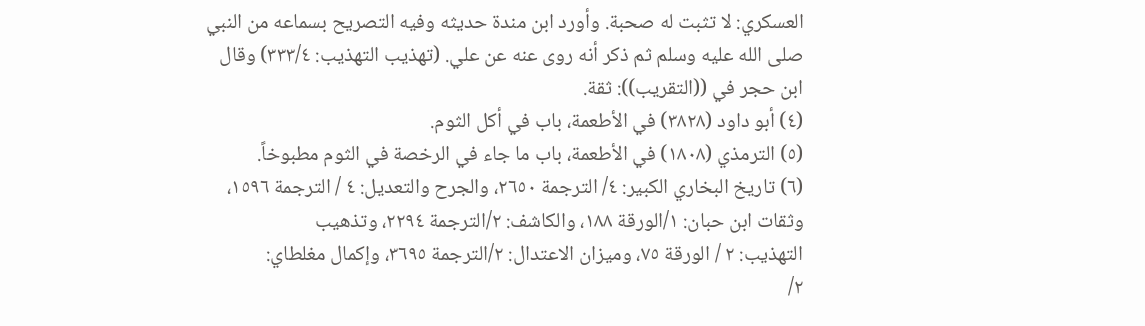العسكري: لا تثبت له صحبة. وأورد ابن مندة حديثه وفيه التصريح بسماعه من النبي
صلى الله عليه وسلم ثم ذكر أنه روى عنه عن علي. (تهذيب التهذيب: ٣٣٣/٤) وقال
ابن حجر في ((التقريب)): ثقة.
(٤) أبو داود (٣٨٢٨) في الأطعمة، باب في أكل الثوم.
(٥) الترمذي (١٨٠٨) في الأطعمة، باب ما جاء في الرخصة في الثوم مطبوخاً.
(٦) تاريخ البخاري الكبير: ٤/ الترجمة ٢٦٥٠، والجرح والتعديل: ٤ / الترجمة ١٥٩٦،
وثقات ابن حبان: ١/الورقة ١٨٨، والكاشف: ٢/الترجمة ٢٢٩٤، وتذهيب
التهذيب: ٢ / الورقة ٧٥، وميزان الاعتدال: ٢/الترجمة ٣٦٩٥، وإكمال مغلطاي:
٢/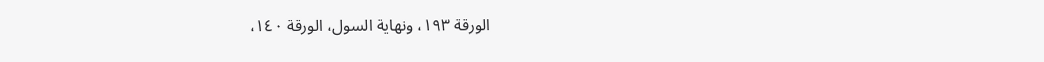الورقة ١٩٣، ونهاية السول، الورقة ١٤٠،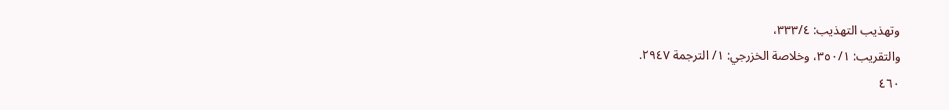وتهذيب التهذيب: ٣٣٣/٤،
والتقريب: ٣٥٠/١، وخلاصة الخزرجي: ١/ الترجمة ٢٩٤٧.
٤٦٠